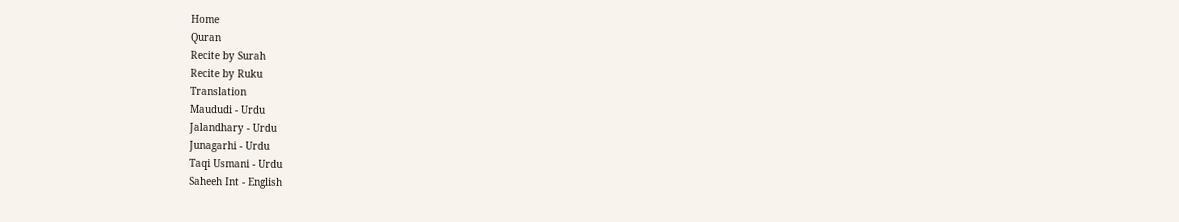Home
Quran
Recite by Surah
Recite by Ruku
Translation
Maududi - Urdu
Jalandhary - Urdu
Junagarhi - Urdu
Taqi Usmani - Urdu
Saheeh Int - English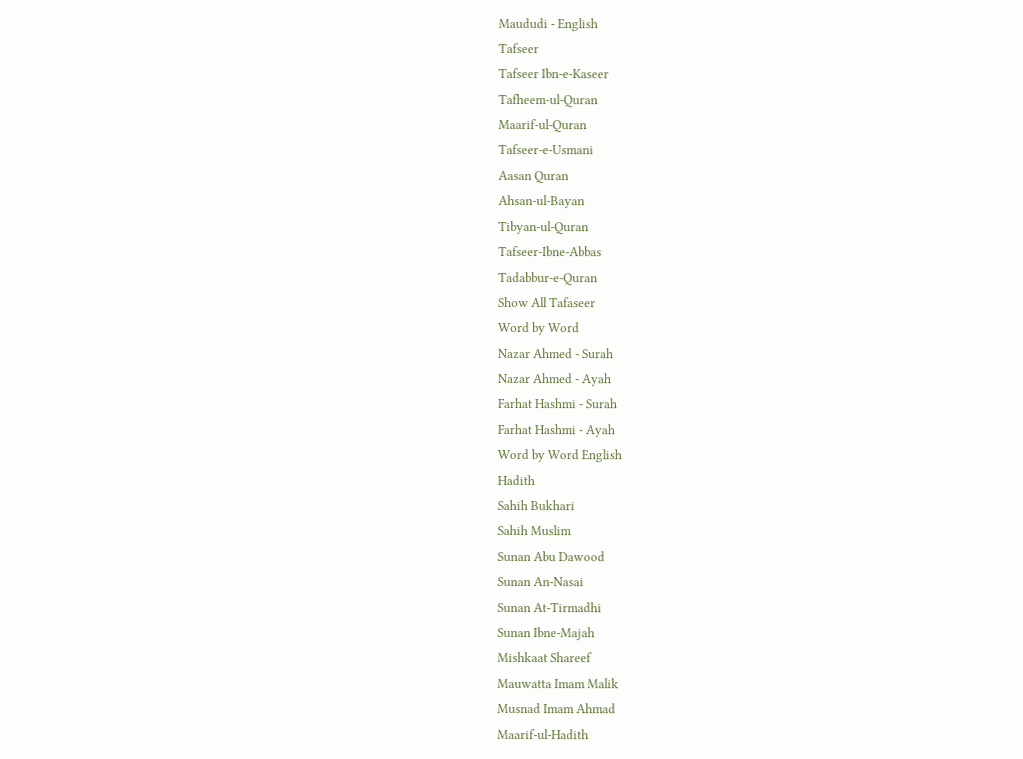Maududi - English
Tafseer
Tafseer Ibn-e-Kaseer
Tafheem-ul-Quran
Maarif-ul-Quran
Tafseer-e-Usmani
Aasan Quran
Ahsan-ul-Bayan
Tibyan-ul-Quran
Tafseer-Ibne-Abbas
Tadabbur-e-Quran
Show All Tafaseer
Word by Word
Nazar Ahmed - Surah
Nazar Ahmed - Ayah
Farhat Hashmi - Surah
Farhat Hashmi - Ayah
Word by Word English
Hadith
Sahih Bukhari
Sahih Muslim
Sunan Abu Dawood
Sunan An-Nasai
Sunan At-Tirmadhi
Sunan Ibne-Majah
Mishkaat Shareef
Mauwatta Imam Malik
Musnad Imam Ahmad
Maarif-ul-Hadith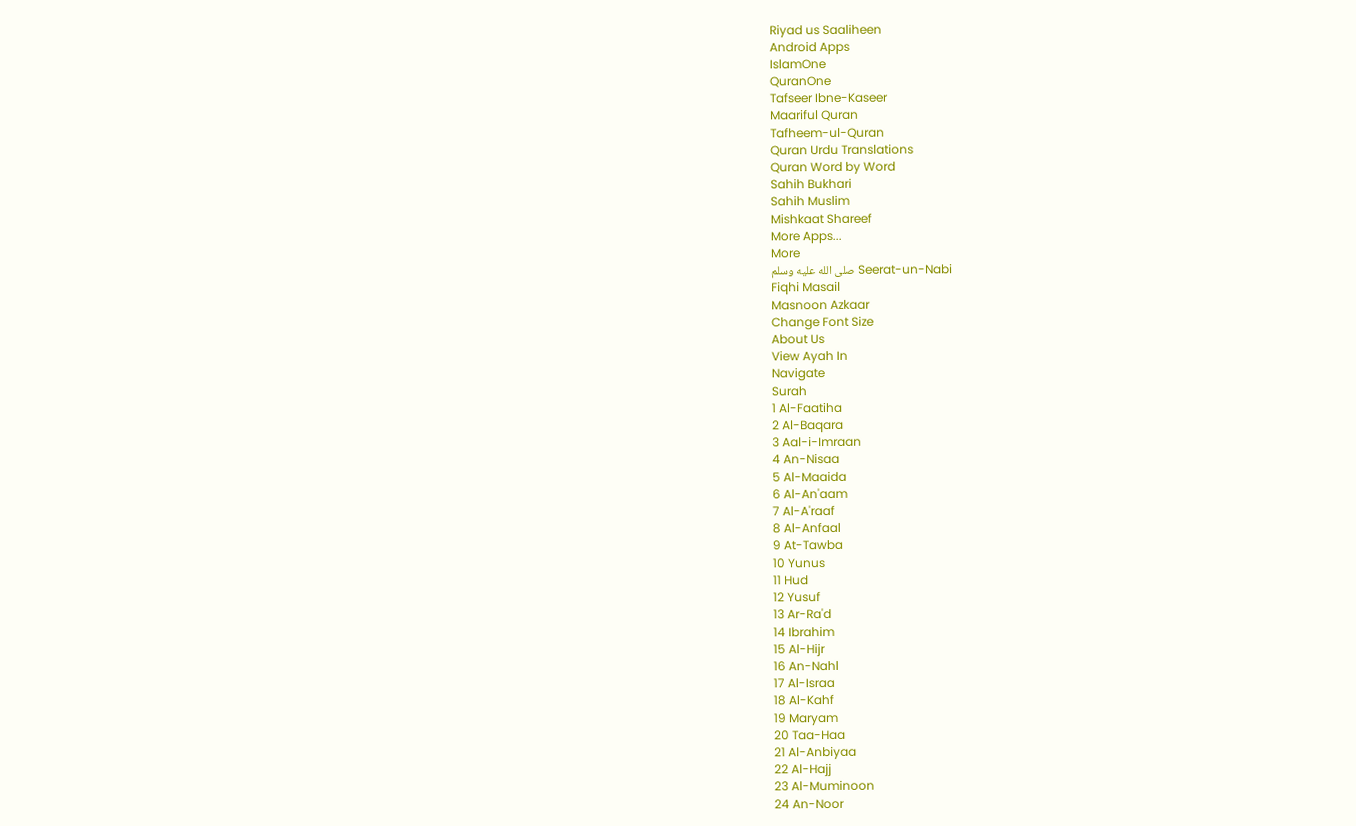Riyad us Saaliheen
Android Apps
IslamOne
QuranOne
Tafseer Ibne-Kaseer
Maariful Quran
Tafheem-ul-Quran
Quran Urdu Translations
Quran Word by Word
Sahih Bukhari
Sahih Muslim
Mishkaat Shareef
More Apps...
More
Seerat-un-Nabi صلى الله عليه وسلم
Fiqhi Masail
Masnoon Azkaar
Change Font Size
About Us
View Ayah In
Navigate
Surah
1 Al-Faatiha
2 Al-Baqara
3 Aal-i-Imraan
4 An-Nisaa
5 Al-Maaida
6 Al-An'aam
7 Al-A'raaf
8 Al-Anfaal
9 At-Tawba
10 Yunus
11 Hud
12 Yusuf
13 Ar-Ra'd
14 Ibrahim
15 Al-Hijr
16 An-Nahl
17 Al-Israa
18 Al-Kahf
19 Maryam
20 Taa-Haa
21 Al-Anbiyaa
22 Al-Hajj
23 Al-Muminoon
24 An-Noor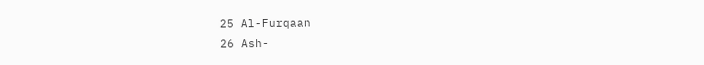25 Al-Furqaan
26 Ash-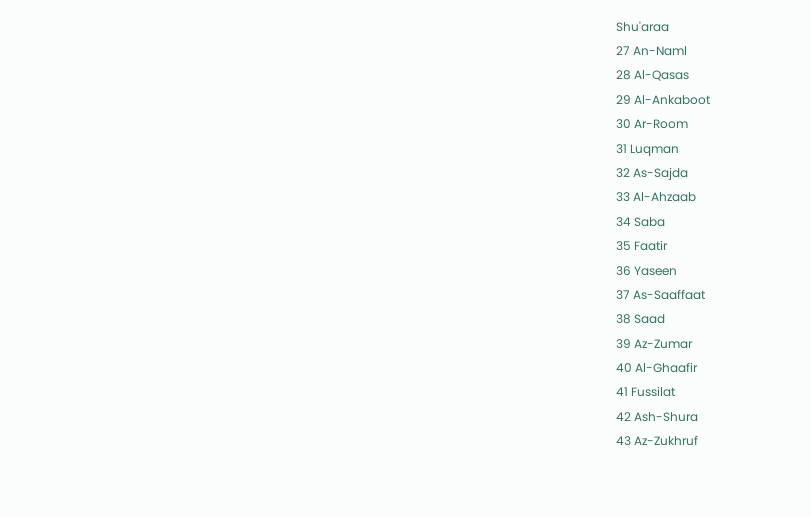Shu'araa
27 An-Naml
28 Al-Qasas
29 Al-Ankaboot
30 Ar-Room
31 Luqman
32 As-Sajda
33 Al-Ahzaab
34 Saba
35 Faatir
36 Yaseen
37 As-Saaffaat
38 Saad
39 Az-Zumar
40 Al-Ghaafir
41 Fussilat
42 Ash-Shura
43 Az-Zukhruf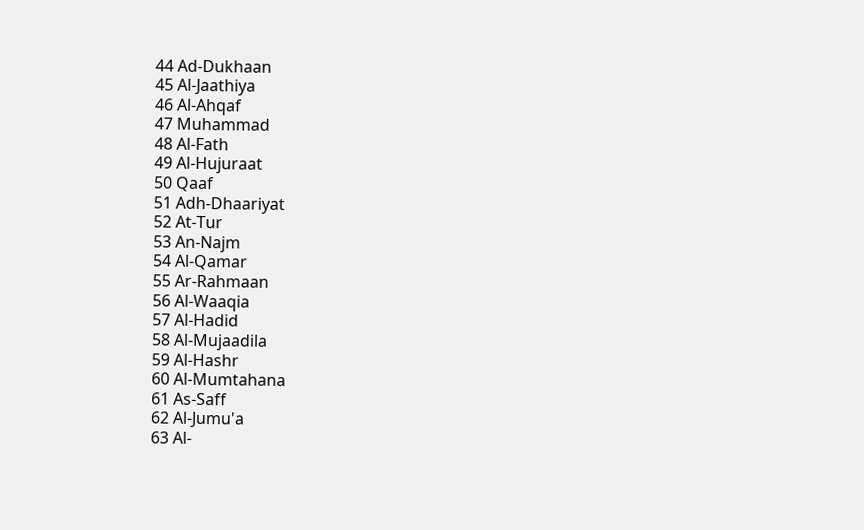44 Ad-Dukhaan
45 Al-Jaathiya
46 Al-Ahqaf
47 Muhammad
48 Al-Fath
49 Al-Hujuraat
50 Qaaf
51 Adh-Dhaariyat
52 At-Tur
53 An-Najm
54 Al-Qamar
55 Ar-Rahmaan
56 Al-Waaqia
57 Al-Hadid
58 Al-Mujaadila
59 Al-Hashr
60 Al-Mumtahana
61 As-Saff
62 Al-Jumu'a
63 Al-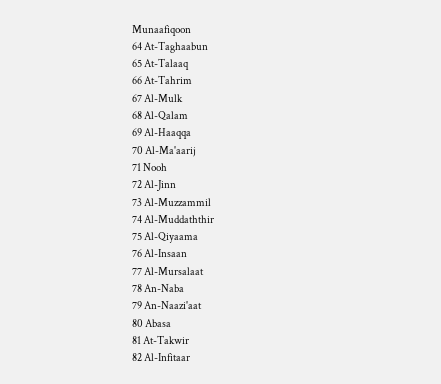Munaafiqoon
64 At-Taghaabun
65 At-Talaaq
66 At-Tahrim
67 Al-Mulk
68 Al-Qalam
69 Al-Haaqqa
70 Al-Ma'aarij
71 Nooh
72 Al-Jinn
73 Al-Muzzammil
74 Al-Muddaththir
75 Al-Qiyaama
76 Al-Insaan
77 Al-Mursalaat
78 An-Naba
79 An-Naazi'aat
80 Abasa
81 At-Takwir
82 Al-Infitaar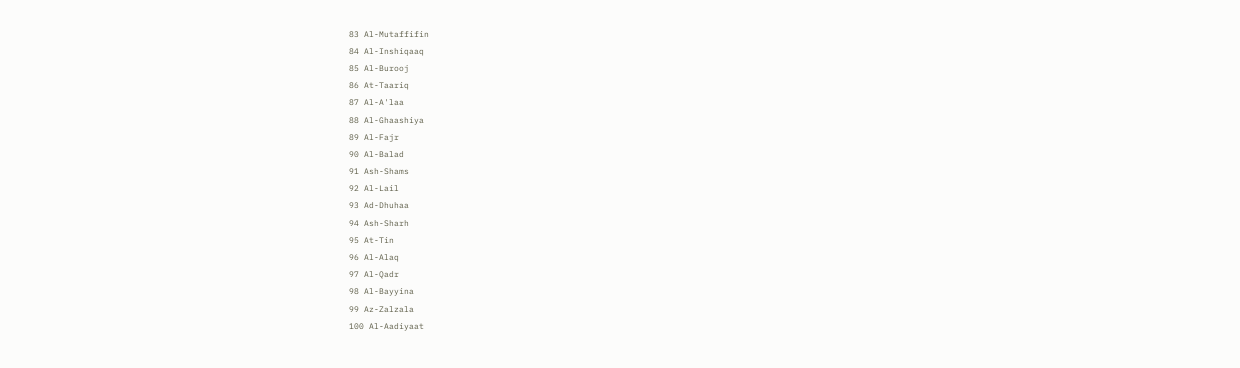83 Al-Mutaffifin
84 Al-Inshiqaaq
85 Al-Burooj
86 At-Taariq
87 Al-A'laa
88 Al-Ghaashiya
89 Al-Fajr
90 Al-Balad
91 Ash-Shams
92 Al-Lail
93 Ad-Dhuhaa
94 Ash-Sharh
95 At-Tin
96 Al-Alaq
97 Al-Qadr
98 Al-Bayyina
99 Az-Zalzala
100 Al-Aadiyaat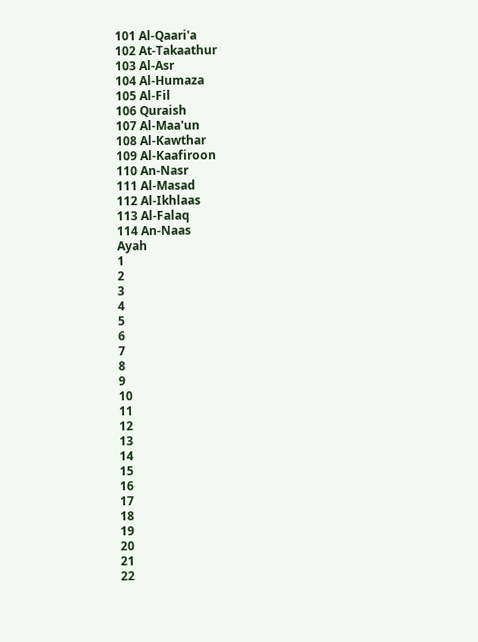101 Al-Qaari'a
102 At-Takaathur
103 Al-Asr
104 Al-Humaza
105 Al-Fil
106 Quraish
107 Al-Maa'un
108 Al-Kawthar
109 Al-Kaafiroon
110 An-Nasr
111 Al-Masad
112 Al-Ikhlaas
113 Al-Falaq
114 An-Naas
Ayah
1
2
3
4
5
6
7
8
9
10
11
12
13
14
15
16
17
18
19
20
21
22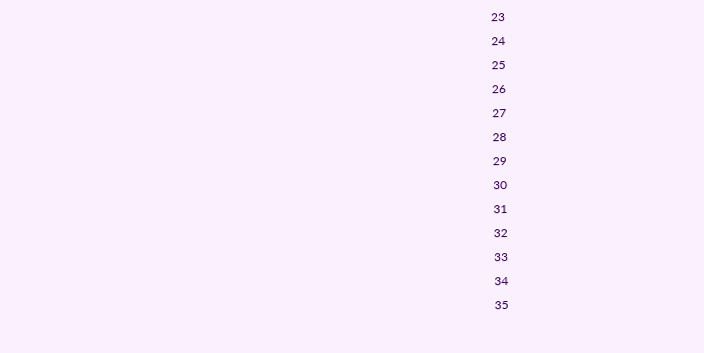23
24
25
26
27
28
29
30
31
32
33
34
35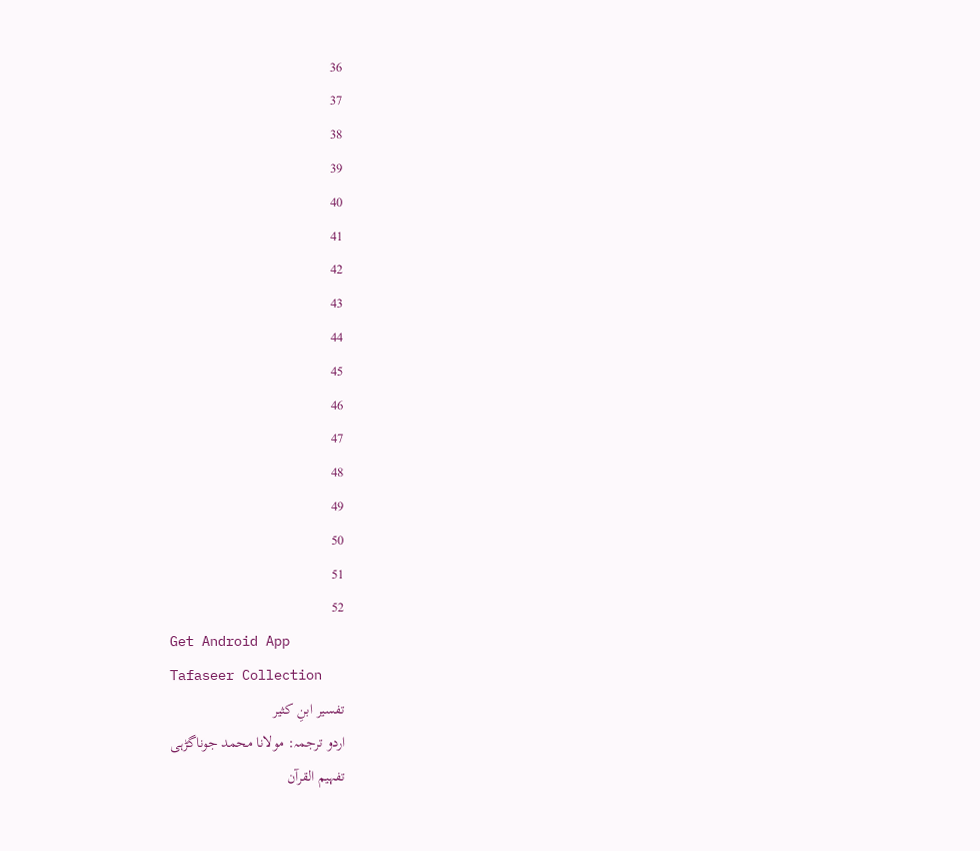36
37
38
39
40
41
42
43
44
45
46
47
48
49
50
51
52
Get Android App
Tafaseer Collection
تفسیر ابنِ کثیر
اردو ترجمہ: مولانا محمد جوناگڑہی
تفہیم القرآن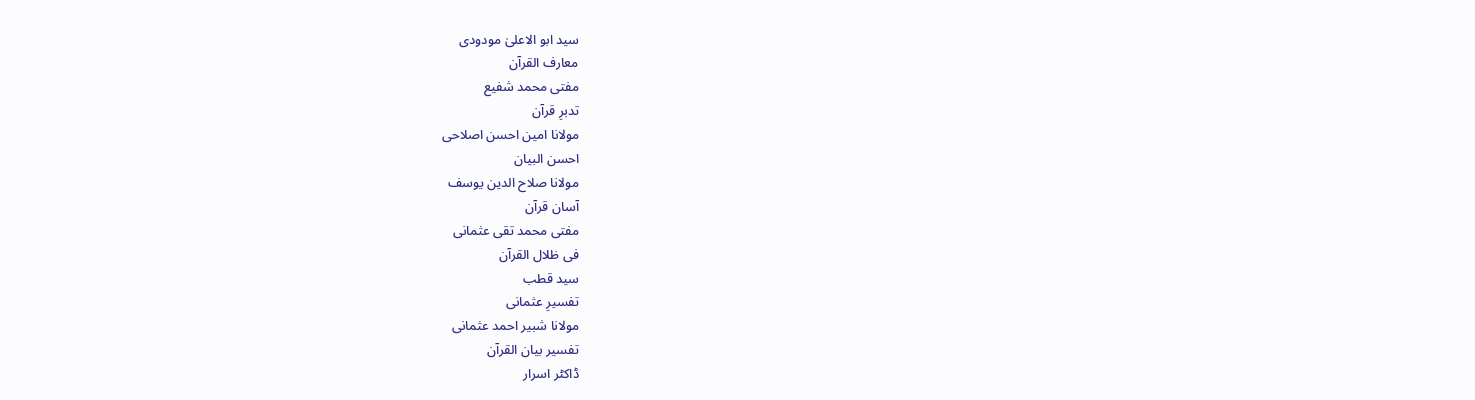سید ابو الاعلیٰ مودودی
معارف القرآن
مفتی محمد شفیع
تدبرِ قرآن
مولانا امین احسن اصلاحی
احسن البیان
مولانا صلاح الدین یوسف
آسان قرآن
مفتی محمد تقی عثمانی
فی ظلال القرآن
سید قطب
تفسیرِ عثمانی
مولانا شبیر احمد عثمانی
تفسیر بیان القرآن
ڈاکٹر اسرار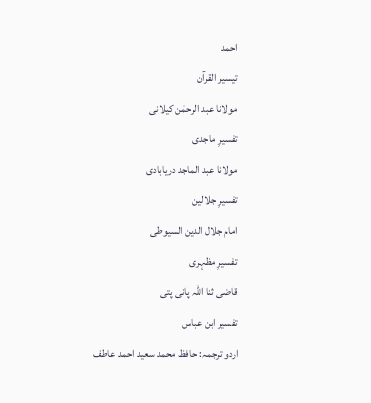احمد
تیسیر القرآن
مولانا عبد الرحمٰن کیلانی
تفسیرِ ماجدی
مولانا عبد الماجد دریابادی
تفسیرِ جلالین
امام جلال الدین السیوطی
تفسیرِ مظہری
قاضی ثنا اللہ پانی پتی
تفسیر ابن عباس
اردو ترجمہ: حافظ محمد سعید احمد عاطف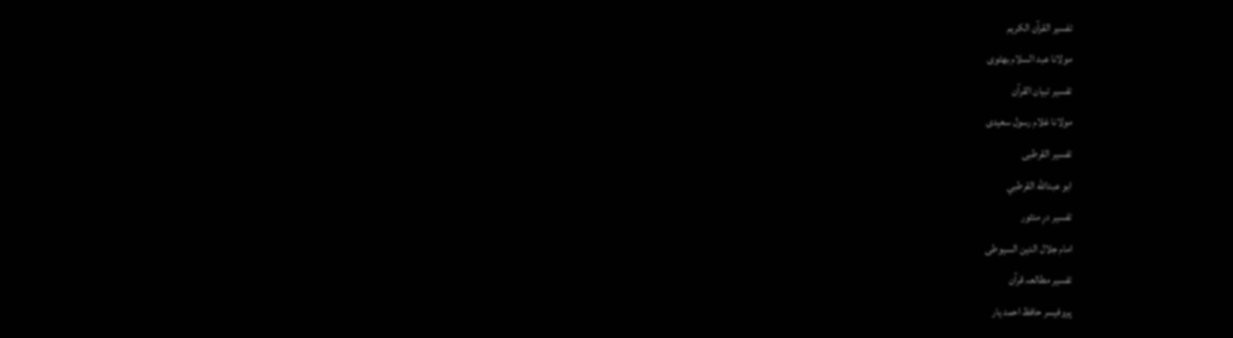تفسیر القرآن الکریم
مولانا عبد السلام بھٹوی
تفسیر تبیان القرآن
مولانا غلام رسول سعیدی
تفسیر القرطبی
ابو عبدالله القرطبي
تفسیر درِ منثور
امام جلال الدین السیوطی
تفسیر مطالعہ قرآن
پروفیسر حافظ احمد یار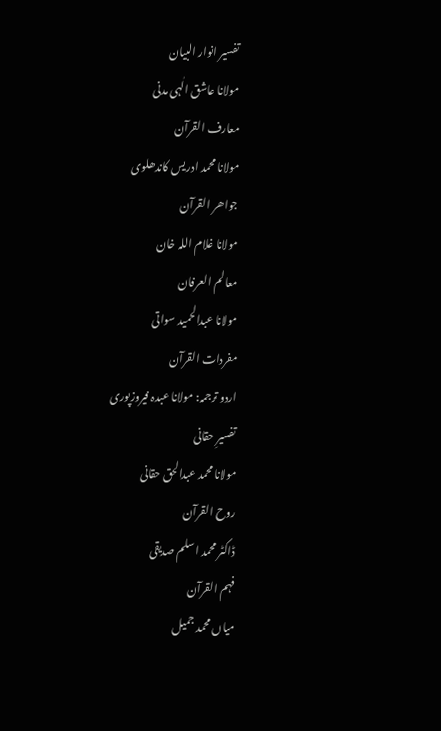تفسیر انوار البیان
مولانا عاشق الٰہی مدنی
معارف القرآن
مولانا محمد ادریس کاندھلوی
جواھر القرآن
مولانا غلام اللہ خان
معالم العرفان
مولانا عبدالحمید سواتی
مفردات القرآن
اردو ترجمہ: مولانا عبدہ فیروزپوری
تفسیرِ حقانی
مولانا محمد عبدالحق حقانی
روح القرآن
ڈاکٹر محمد اسلم صدیقی
فہم القرآن
میاں محمد جمیل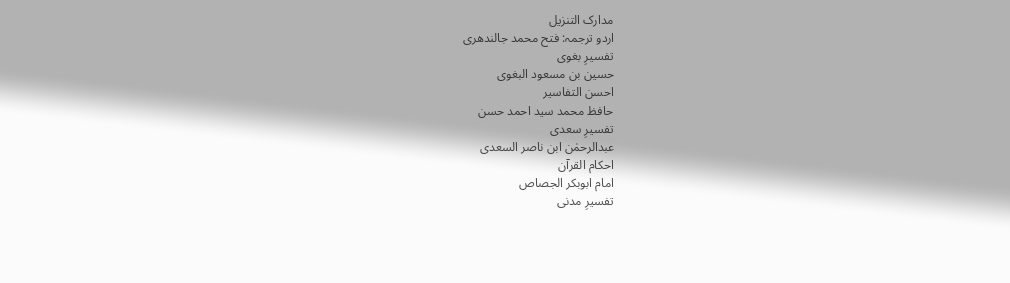مدارک التنزیل
اردو ترجمہ: فتح محمد جالندھری
تفسیرِ بغوی
حسین بن مسعود البغوی
احسن التفاسیر
حافظ محمد سید احمد حسن
تفسیرِ سعدی
عبدالرحمٰن ابن ناصر السعدی
احکام القرآن
امام ابوبکر الجصاص
تفسیرِ مدنی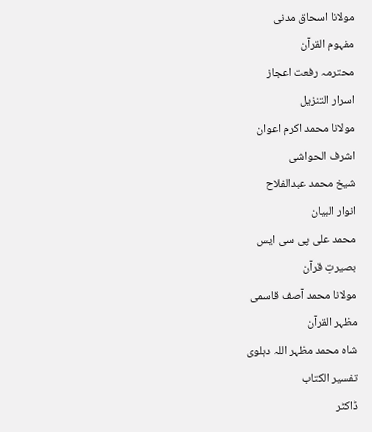مولانا اسحاق مدنی
مفہوم القرآن
محترمہ رفعت اعجاز
اسرار التنزیل
مولانا محمد اکرم اعوان
اشرف الحواشی
شیخ محمد عبدالفلاح
انوار البیان
محمد علی پی سی ایس
بصیرتِ قرآن
مولانا محمد آصف قاسمی
مظہر القرآن
شاہ محمد مظہر اللہ دہلوی
تفسیر الکتاب
ڈاکٹر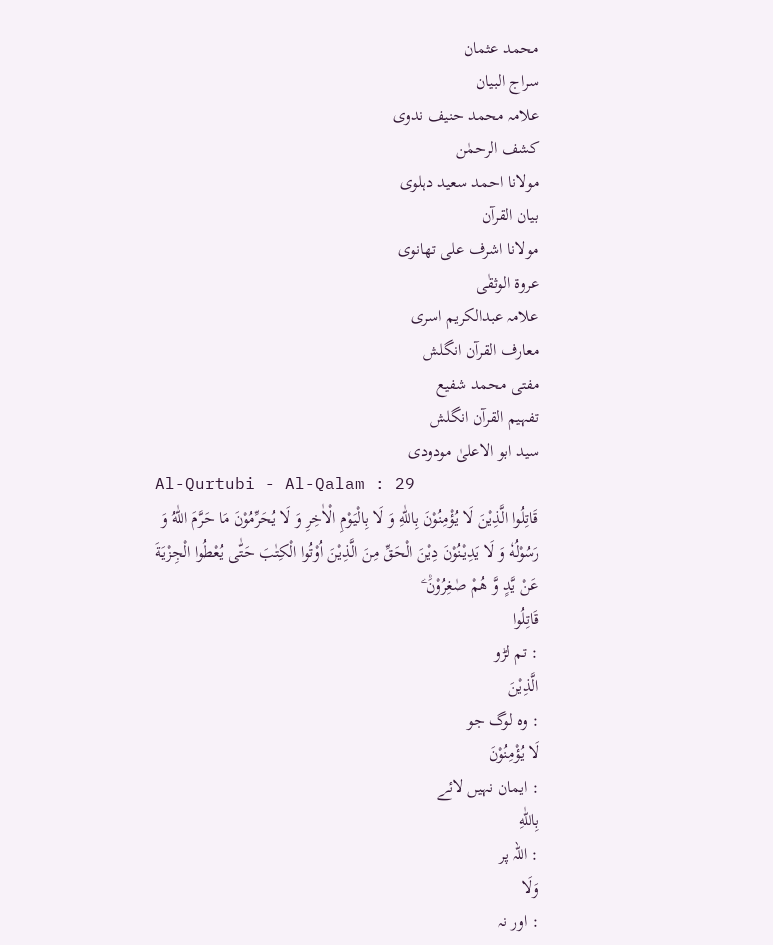محمد عثمان
سراج البیان
علامہ محمد حنیف ندوی
کشف الرحمٰن
مولانا احمد سعید دہلوی
بیان القرآن
مولانا اشرف علی تھانوی
عروۃ الوثقٰی
علامہ عبدالکریم اسری
معارف القرآن انگلش
مفتی محمد شفیع
تفہیم القرآن انگلش
سید ابو الاعلیٰ مودودی
Al-Qurtubi - Al-Qalam : 29
قَاتِلُوا الَّذِیْنَ لَا یُؤْمِنُوْنَ بِاللّٰهِ وَ لَا بِالْیَوْمِ الْاٰخِرِ وَ لَا یُحَرِّمُوْنَ مَا حَرَّمَ اللّٰهُ وَ رَسُوْلُهٗ وَ لَا یَدِیْنُوْنَ دِیْنَ الْحَقِّ مِنَ الَّذِیْنَ اُوْتُوا الْكِتٰبَ حَتّٰى یُعْطُوا الْجِزْیَةَ عَنْ یَّدٍ وَّ هُمْ صٰغِرُوْنَ۠ ۧ
قَاتِلُوا
: تم لڑو
الَّذِيْنَ
: وہ لوگ جو
لَا يُؤْمِنُوْنَ
: ایمان نہیں لائے
بِاللّٰهِ
: اللہ پر
وَلَا
: اور نہ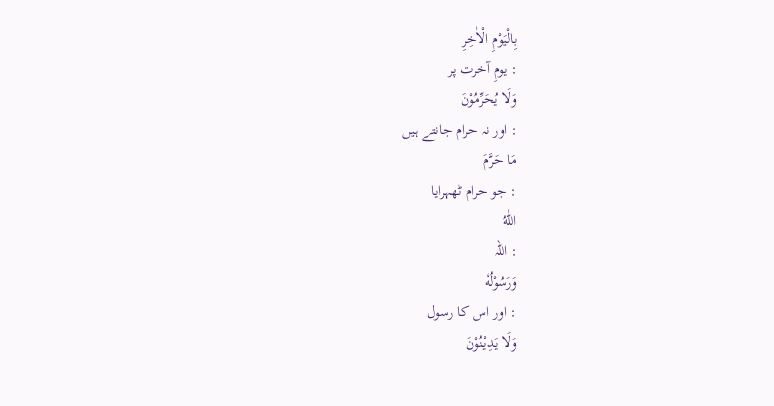بِالْيَوْمِ الْاٰخِرِ
: یومِ آخرت پر
وَلَا يُحَرِّمُوْنَ
: اور نہ حرام جانتے ہیں
مَا حَرَّمَ
: جو حرام ٹھہرایا
اللّٰهُ
: اللہ
وَرَسُوْلُهٗ
: اور اس کا رسول
وَلَا يَدِيْنُوْنَ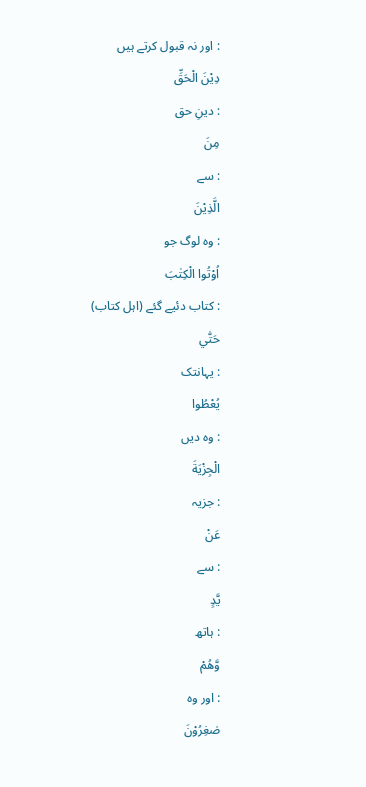: اور نہ قبول کرتے ہیں
دِيْنَ الْحَقِّ
: دینِ حق
مِنَ
: سے
الَّذِيْنَ
: وہ لوگ جو
اُوْتُوا الْكِتٰبَ
: کتاب دئیے گئے (اہل کتاب)
حَتّٰي
: یہانتک
يُعْطُوا
: وہ دیں
الْجِزْيَةَ
: جزیہ
عَنْ
: سے
يَّدٍ
: ہاتھ
وَّهُمْ
: اور وہ
صٰغِرُوْنَ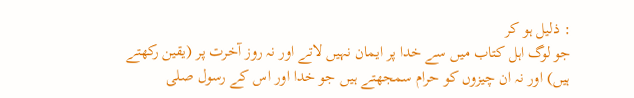: ذلیل ہو کر
جو لوگ اہل کتاب میں سے خدا پر ایمان نہیں لاتے اور نہ روز آخرت پر (یقین رکھتے ہیں) اور نہ ان چیزوں کو حرام سمجھتے ہیں جو خدا اور اس کے رسول صلى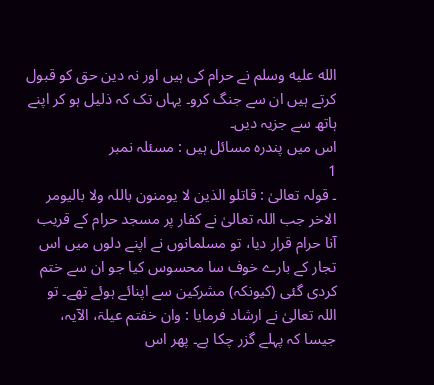الله عليه وسلم نے حرام کی ہیں اور نہ دین حق کو قبول کرتے ہیں ان سے جنگ کرو۔ یہاں تک کہ ذلیل ہو کر اپنے ہاتھ سے جزیہ دیں۔
اس میں پندرہ مسائل ہیں : مسئلہ نمبر
1
۔ قولہ تعالیٰ : قاتلو الذین لا یومنون باللہ ولا بالیومر الاخر جب اللہ تعالیٰ نے کفار پر مسجد حرام کے قریب آنا حرام قرار دیا، تو مسلمانوں نے اپنے دلوں میں اس تجار کے بارے خوف سا محسوس کیا جو ان سے ختم کردی گئی (کیونکہ) مشرکین سے اپنائے ہوئے تھے۔ تو اللہ تعالیٰ نے ارشاد فرمایا : وان خفتم عیلۃ، الآیہ، جیسا کہ پہلے گزر چکا ہے۔ پھر اس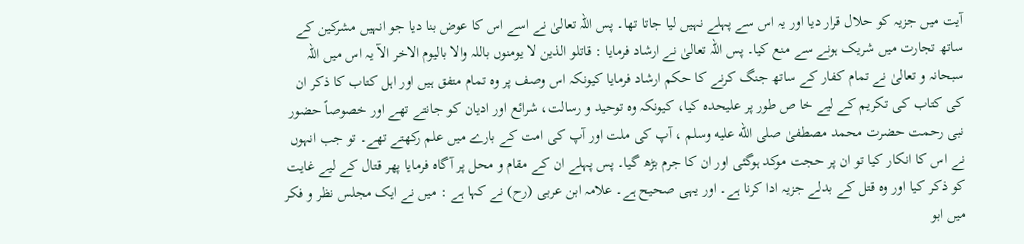آیت میں جزیہ کو حلال قرار دیا اور یہ اس سے پہلے نہیں لیا جاتا تھا۔ پس اللہ تعالیٰ نے اسے اس کا عوض بنا دیا جو انہیں مشرکین کے ساتھ تجارت میں شریک ہونے سے منع کیا۔ پس اللہ تعالیٰ نے ارشاد فرمایا : قاتلو الذین لا یومنوں باللہ والا بالیوم الاخر الآ یہ اس میں اللہ سبحانہ و تعالیٰ نے تمام کفار کے ساتھ جنگ کرنے کا حکم ارشاد فرمایا کیونکہ اس وصف پر وہ تمام متفق ہیں اور اہل کتاب کا ذکر ان کی کتاب کی تکریم کے لیے خا ص طور پر علیحدہ کیا، کیونکہ وہ توحید و رسالت، شرائع اور ادیان کو جانتے تھے اور خصوصاً حضور نبی رحمت حضرت محمد مصطفیٰ صلى الله عليه وسلم ، آپ کی ملت اور آپ کی امت کے بارے میں علم رکھتے تھے۔ تو جب انہوں نے اس کا انکار کیا تو ان پر حجت موکد ہوگئی اور ان کا جرم بڑھ گیا۔ پس پہلے ان کے مقام و محل پر آگاہ فرمایا پھر قتال کے لیے غایت کو ذکر کیا اور وہ قتل کے بدلے جزیہ ادا کرنا ہے۔ اور یہی صحیح ہے۔ علامہ ابن عربی (رح) نے کہا ہے : میں نے ایک مجلس نظر و فکر میں ابو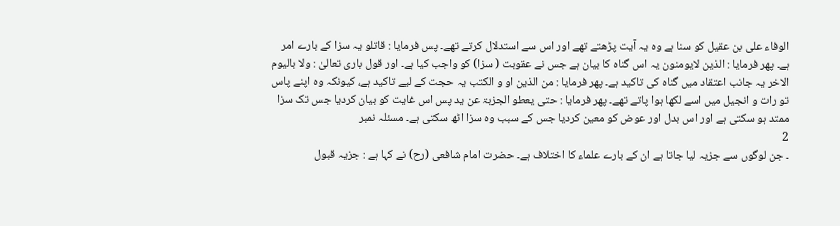الوفاء علی بن عقیل کو سنا ہے وہ یہ آیت پڑھتے تھے اور اس سے استدلال کرتے تھے۔ پس فرمایا : قاتلو یہ سزا کے بارے امر ہے۔ پھر فرمایا : الذین لایومنون یہ اس گناہ کا بیان ہے جس نے عقوبت ( سزا) کو واجب کیا ہے۔ اور قول باری تعالیٰ : ولا بالیوم الاخر یہ جانب اعتقاد میں گناہ کی تاکید ہے۔ پھر فرمایا : من الذین او و الکتب یہ حجت کے لیے تاکید ہے، کیونکہ وہ اپنے پاس تو رات و انجیل میں اسے لکھا ہوا پاتے تھے۔ پھر فرمایا : حتی یعطو الجزبۃ عن ید پس اس غایت کو بیان کردیا جس تک سزا ممتد ہو سکتی ہے اور اس بدل اور عوض کو معین کردیا جس کے سبب وہ سزا اٹھ سکتی ہے۔ مسئلہ نمبر
2
۔ جن لوگوں سے جزیہ لیا جاتا ہے ان کے بارے علماء کا اختلاف ہے۔ حضرت امام شافعی (رح) نے کہا ہے : جزیہ قبول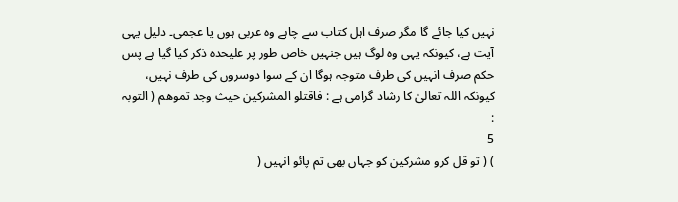نہیں کیا جائے گا مگر صرف اہل کتاب سے چاہے وہ عربی ہوں یا عجمی۔ دلیل یہی آیت ہے، کیونکہ یہی وہ لوگ ہیں جنہیں خاص طور پر علیحدہ ذکر کیا گیا ہے پس حکم صرف انہیں کی طرف متوجہ ہوگا ان کے سوا دوسروں کی طرف نہیں، کیونکہ اللہ تعالیٰ کا رشاد گرامی ہے : فاقتلو المشرکین حیث وجد تموھم ( التوبہ :
5
) ( تو قل کرو مشرکین کو جہاں بھی تم پائو انہیں (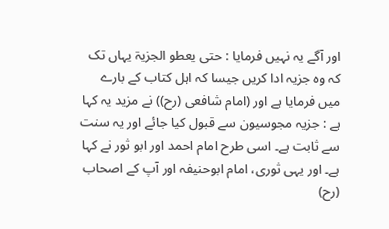اور آگے یہ نہیں فرمایا : حتی یعطو الجزیۃ یہاں تک کہ وہ جزیہ ادا کریں جیسا کہ اہل کتاب کے بارے میں فرمایا ہے اور (امام شافعی (رح)) نے مزید یہ کہا ہے : جزیہ مجوسیون سے قبول کیا جائے اور یہ سنت سے ثابت ہے۔ اسی طرح امام احمد اور ابو ثور نے کہا ہے۔ اور یہی ثوری، امام ابوحنیفہ اور آپ کے اصحاب (رح)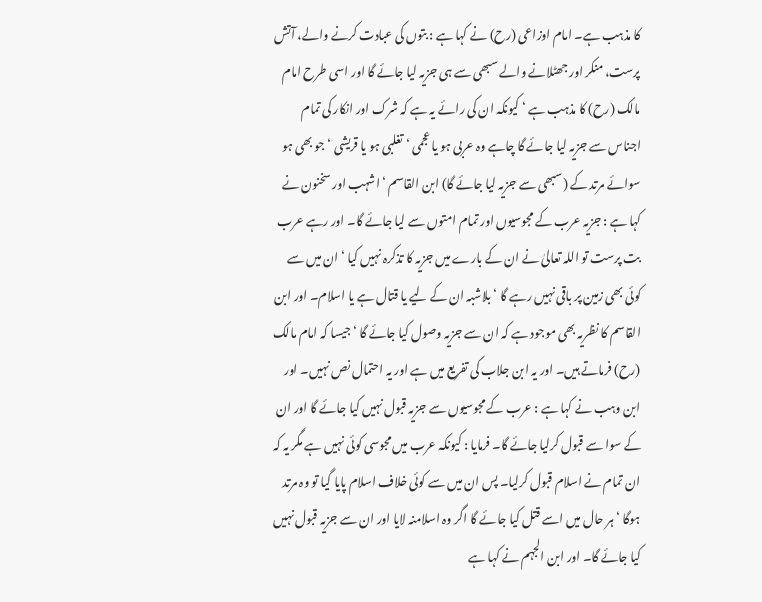کا مذہب ہے۔ امام اوزاعی (رح) نے کہا ہے : بتوں کی عبادت کرنے والے، آتش پرست، منکر اور جھٹلانے والے سبھی سے ہی جزیہ لیا جائے گا اور اسی طرح امام مالک (رح) کا مذہب ہے ‘ کیونکہ ان کی رائے یہ ہے کہ شرک اور انکار کی تمام اجناس سے جزیہ لیا جائے گا چاہے وہ عربی ہو یا عجمی ‘ تغلبی ہو یا قریشی ‘ جو بھی ہو سوائے مرتد کے (سبھی سے جزیہ لیا جائے گا) ابن القاسم ‘ اشہب اور سخنون نے کہا ہے : جزیہ عرب کے مجوسیوں اور تمام امتوں سے لیا جائے گا۔ اور رہے عرب بت پرست تو اللہ تعالیٰ نے ان کے بارے میں جزیہ کا تذکرہ نہیں کیا ‘ ان میں سے کوئی بھی زمین پر باقی نہیں رہے گا ‘ بلاشبہ ان کے لیے یا قتال ہے یا اسلام۔ اور ابن القاسم کا نظریہ بھی موجود ہے کہ ان سے جزیہ وصول کیا جائے گا ‘ جیسا کہ امام مالک (رح) فرماتے ہیں۔ اور یہ ابن جلاب کی تفریع میں ہے اور یہ احتمال نص نہیں۔ اور ابن وہب نے کہا ہے : عرب کے مجوسیوں سے جزیہ قبول نہیں کیا جائے گا اور ان کے سوا سے قبول کرلیا جائے گا۔ فرمایا : کیونکہ عرب میں مجوسی کوئی نہیں ہے مگر یہ کہ ان تمام نے اسلام قبول کرلیا۔ پس ان میں سے کوئی خلاف اسلام پایا گیا تو وہ مرتد ہوگا ‘ ہر حال میں اسے قتل کیا جائے گا اگر وہ اسلامنہ لایا اور ان سے جزیہ قبول نہیں کیا جائے گا۔ اور ابن الجہم نے کہا ہے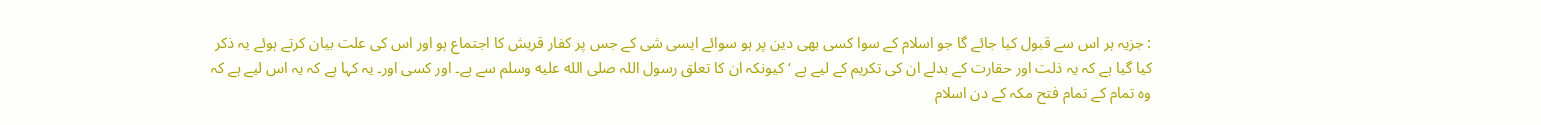: جزیہ ہر اس سے قبول کیا جائے گا جو اسلام کے سوا کسی بھی دین پر ہو سوائے ایسی شی کے جس پر کفار قریش کا اجتماع ہو اور اس کی علت بیان کرتے ہوئے یہ ذکر کیا گیا ہے کہ یہ ذلت اور حقارت کے بدلے ان کی تکریم کے لیے ہے ‘ کیونکہ ان کا تعلق رسول اللہ صلى الله عليه وسلم سے ہے۔ اور کسی اور۔ یہ کہا ہے کہ یہ اس لیے ہے کہ وہ تمام کے تمام فتح مکہ کے دن اسلام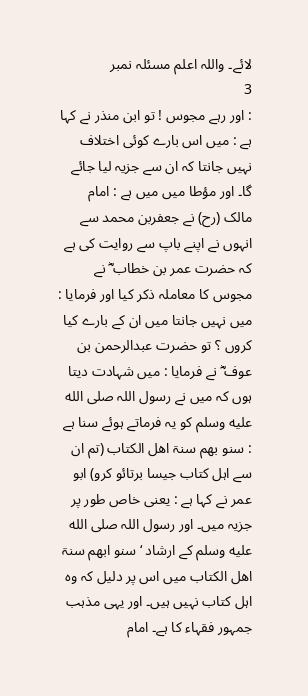لائے۔ واللہ اعلم مسئلہ نمبر
3
: اور رہے مجوس ! تو ابن منذر نے کہا ہے : میں اس بارے کوئی اختلاف نہیں جانتا کہ ان سے جزیہ لیا جائے گا۔ اور مؤطا میں میں ہے : امام مالک (رح) نے جعفربن محمد سے انہوں نے اپنے باپ سے روایت کی ہے کہ حضرت عمر بن خطاب ؓ نے مجوس کا معاملہ ذکر کیا اور فرمایا : میں نہیں جانتا میں ان کے بارے کیا کروں ؟ تو حضرت عبدالرحمن بن عوف ؓ نے فرمایا : میں شہادت دیتا ہوں کہ میں نے رسول اللہ صلى الله عليه وسلم کو یہ فرماتے ہوئے سنا ہے : سنو بھم سنۃ اھل الکتاب (تم ان سے اہل کتاب جیسا برتائو کرو) ابو عمر نے کہا ہے : یعنی خاص طور پر جزیہ میں۔ اور رسول اللہ صلى الله عليه وسلم کے ارشاد ‘ سنو ابھم سنۃ اھل الکتاب میں اس پر دلیل کہ وہ اہل کتاب نہیں ہیں۔ اور یہی مذہب جمہور فقہاء کا ہے۔ امام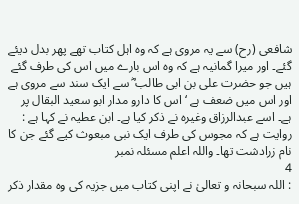شافعی (رح) سے یہ مروی ہے کہ وہ اہل کتاب تھے پھر بدل دیئے گئے۔ اور میرا گمانیہ ہے کہ وہ اس بارے میں اس کی طرف گئے ہیں جو حضرت علی بن ابی طالب ؓ سے ایک سند سے مروی ہے اور اس میں ضعف ہے ‘ اس کا دارو مدار ابو سعید البقال پر ہے۔ اسے عبدالرزاق وغیرہ نے ذکر کیا ہے۔ ابن عطیہ نے کہا ہے : روایت ہے کہ مجوس کی طرف ایک نبی مبعوث کیے گئے جن کا نام زرادشت تھا۔ واللہ اعلم مسئلہ نمبر
4
: اللہ سبحانہ و تعالیٰ نے اپنی کتاب میں جزیہ کی وہ مقدار ذکر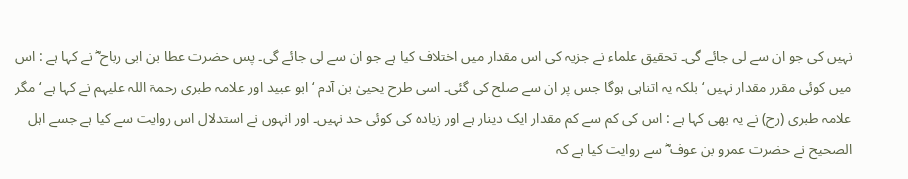نہیں کی جو ان سے لی جائے گی۔ تحقیق علماء نے جزیہ کی اس مقدار میں اختلاف کیا ہے جو ان سے لی جائے گی۔ پس حضرت عطا بن ابی رباح ؓ نے کہا ہے : اس میں کوئی مقرر مقدار نہیں ‘ بلکہ یہ اتناہی ہوگا جس پر ان سے صلح کی گئی۔ اسی طرح یحییٰ بن آدم ‘ ابو عبید اور علامہ طبری رحمۃ اللہ علیہم نے کہا ہے ‘ مگر علامہ طبری (رح) نے یہ بھی کہا ہے : اس کی کم سے کم مقدار ایک دینار ہے اور زیادہ کی کوئی حد نہیں۔ اور انہوں نے استدلال اس روایت سے کیا ہے جسے اہل الصحیح نے حضرت عمرو بن عوف ؓ سے روایت کیا ہے کہ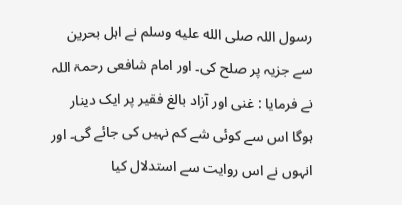رسول اللہ صلى الله عليه وسلم نے اہل بحرین سے جزیہ پر صلح کی۔ اور امام شافعی رحمۃ اللہ نے فرمایا : غنی اور آزاد بالغ فقیر پر ایک دینار ہوگا اس سے کوئی شے کم نہیں کی جائے گی۔ اور انہوں نے اس روایت سے استدلال کیا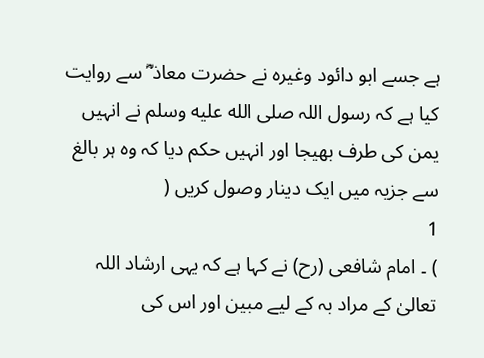ہے جسے ابو دائود وغیرہ نے حضرت معاذ ؓ سے روایت کیا ہے کہ رسول اللہ صلى الله عليه وسلم نے انہیں یمن کی طرف بھیجا اور انہیں حکم دیا کہ وہ ہر بالغ سے جزیہ میں ایک دینار وصول کریں (
1
) ۔ امام شافعی (رح) نے کہا ہے کہ یہی ارشاد اللہ تعالیٰ کے مراد بہ کے لیے مبین اور اس کی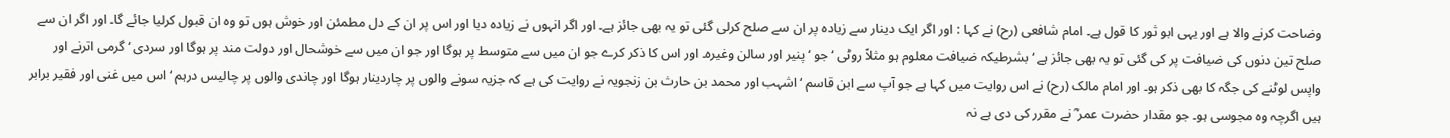وضاحت کرنے والا ہے اور یہی ابو ثور کا قول ہے۔ امام شافعی (رح) نے کہا : اور اگر ایک دینار سے زیادہ پر ان سے صلح کرلی گئی تو یہ بھی جائز ہے۔ اور اگر انہوں نے زیادہ دیا اور اس پر ان کے دل مطمئن اور خوش ہوں تو وہ ان قبول کرلیا جائے گا۔ اور اگر ان سے صلح تین دنوں کی ضیافت پر کی گئی تو یہ بھی جائز ہے ‘ بشرطیکہ ضیافت معلوم ہو مثلاً روٹی ‘ جو ‘ پنیر اور سالن وغیرہ۔ اور اس کا ذکر کرے جو ان میں سے متوسط پر ہوگا اور جو ان میں سے خوشحال اور دولت مند پر ہوگا اور سردی ‘ گرمی اترنے اور واپس لوٹنے کی جگہ کا بھی ذکر ہو۔ اور امام مالک (رح) نے اس روایت میں کہا ہے جو آپ سے ابن قاسم ‘ اشہب اور محمد بن حارث بن زنجویہ نے روایت کی ہے کہ جزیہ سونے والوں پر چاردینار ہوگا اور چاندی والوں پر چالیس درہم ‘ اس میں غنی اور فقیر برابر ہیں اگرچہ وہ مجوسی ہو۔ جو مقدار حضرت عمر ؓ نے مقرر کی دی ہے نہ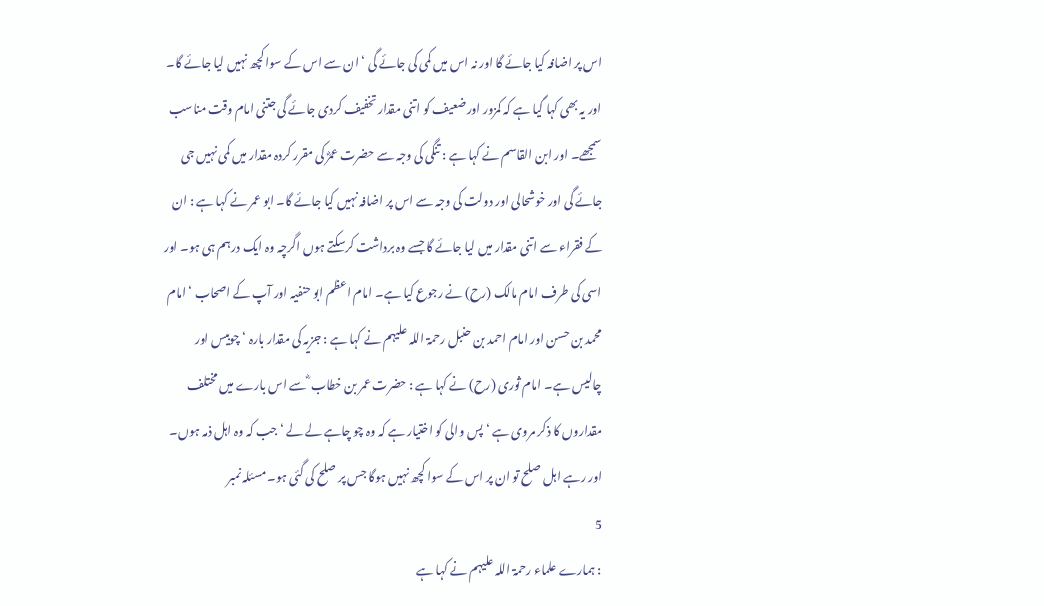اس پر اضافہ کیا جائے گا اور نہ اس میں کمی کی جائے گی ‘ ان سے اس کے سوا کچھ نہیں لیا جائے گا۔ اور یہ بھی کہا گیا ہے کہ کمزور اور ضعیف کو اتنی مقدار تخفیف کردی جائے گی جتنی امام وقت مناسب سمجھے۔ اور ابن القاسم نے کہا ہے : تنگی کی وجہ سے حضرت عمرؓ کی مقرر کردہ مقدار میں کمی نہیں جی جائے گی اور خوشحالی اور دولت کی وجہ سے اس پر اضافہ نہیں کیا جائے گا۔ ابو عمر نے کہا ہے : ان کے فقراء سے اتنی مقدار میں لیا جائے گا جسے وہ برداشت کرسکتے ہوں اگرچہ وہ ایک درہم ہی ہو۔ اور اسی کی طرف امام مالک (رح) نے رجوع کیا ہے۔ امام اعظم ابو حنفیہ اور آپ کے اصحاب ‘ امام محمد بن حسن اور امام احمد بن حنبل رحمۃ اللہ علیہم نے کہا ہے : جزیہ کی مقدار بارہ ‘ چوبیس اور چالیس ہے۔ امام ثوری (رح) نے کہا ہے : حضرت عمر بن خطاب ؓ سے اس بارے میں مختلف مقداروں کا ذکر مروی ہے ‘ پس والی کو اختیار ہے کہ وہ چو چاہے لے لے ‘ جب کہ وہ اہل ذمہ ہوں۔ اور رہے اہل صلح تو ان پر اس کے سوا کچھ نہیں ہوگا جس پر صلح کی گئی ہو۔ مسئلہ نمبر
5
: ہمارے علماء رحمۃ اللہ علیہم نے کہا ہے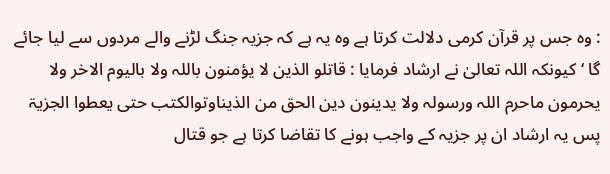: وہ جس پر قرآن کرمی دلالت کرتا ہے وہ یہ ہے کہ جزیہ جنگ لڑنے والے مردوں سے لیا جائے گا ‘ کیونکہ اللہ تعالیٰ نے ارشاد فرمایا : قاتلو الذین لا یؤمنون باللہ ولا بالیوم الاخر ولا یحرمون ماحرم اللہ ورسولہ ولا یدینون دین الحق من الذیناوتوالکتب حتی یعطوا الجزیۃ پس یہ ارشاد ان پر جزیہ کے واجب ہونے کا تقاضا کرتا ہے جو قتال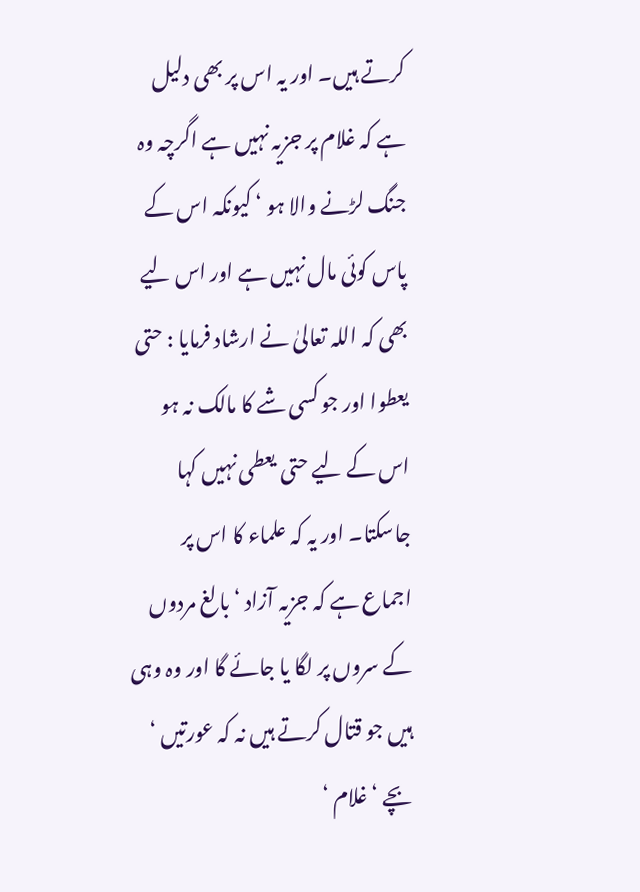کرتے ہیں۔ اور یہ اس پر بھی دلیل ہے کہ غلام پر جزیہ نہیں ہے اگرچہ وہ جنگ لڑنے والا ہو ‘ کیونکہ اس کے پاس کوئی مال نہیں ہے اور اس لیے بھی کہ اللہ تعالیٰ نے ارشاد فرمایا : حتی یعطوا اور جو کسی شے کا مالک نہ ہو اس کے لیے حتی یعطی نہیں کہا جاسکتا۔ اور یہ کہ علماء کا اس پر اجماع ہے کہ جزیہ آزاد ‘ بالغ مردوں کے سروں پر لگا یا جائے گا اور وہ وہی ہیں جو قتال کرتے ہیں نہ کہ عورتیں ‘ بچے ‘ غلام ‘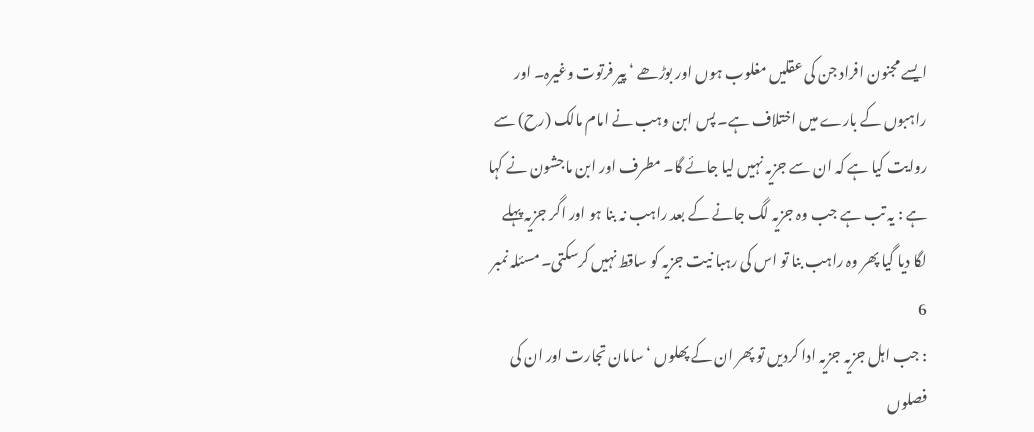ایسے مجنون افراد جن کی عقلیں مغلوب ہوں اور بوڑھے ‘ پیر فرتوت وغیرہ۔ اور راہبوں کے بارے میں اختلاف ہے۔ پس ابن وہب نے امام مالک (رح) سے روایت کیا ہے کہ ان سے جزیہ نہیں لیا جائے گا۔ مطرف اور ابن ماجشون نے کہا ہے : یہ تب ہے جب وہ جزیہ لگ جانے کے بعد راہب نہ بنا ہو اور اگر جزیہ پہلے لگا دیا گیا پھر وہ راہب بنا تو اس کی رہبا نیت جزیہ کو ساقط نہیں کرسکتی۔ مسئلہ نمبر
6
: جب اہل جزیہ جزیہ ادا کردیں تو پھر ان کے پھلوں ‘ سامان تجارت اور ان کی فصلوں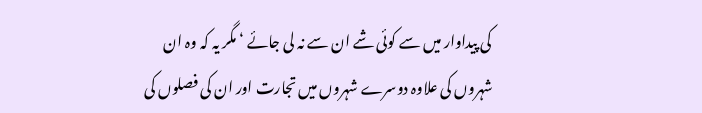کی پیداوار میں سے کوئی شے ان سے نہ لی جائے ‘ مگر یہ کہ وہ ان شہروں کی علاوہ دوسرے شہروں میں تجارت اور ان کی فصلوں کی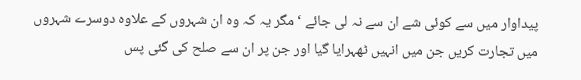پیداوار میں سے کوئی شے ان سے نہ لی جائے ‘ مگر یہ کہ وہ ان شہروں کے علاوہ دوسرے شہروں میں تجارت کریں جن میں انہیں ٹھہرایا گیا اور جن پر ان سے صلح کی گئی پس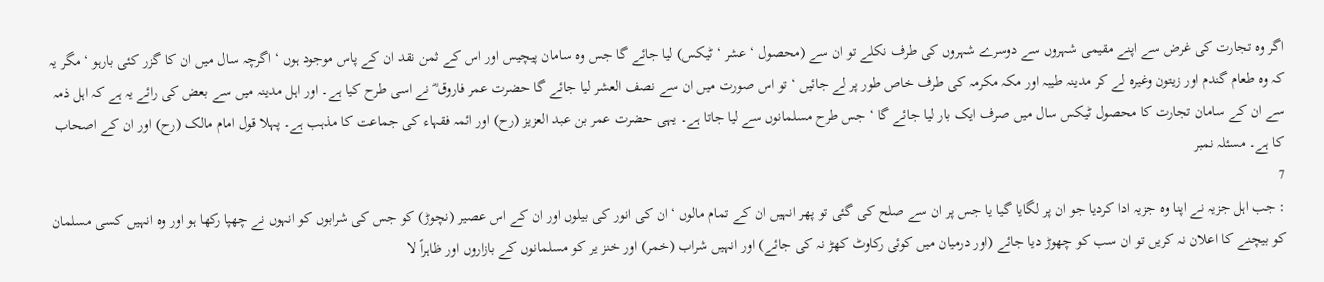اگر وہ تجارت کی غرض سے اپنے مقیمی شہروں سے دوسرے شہروں کی طرف نکلے تو ان سے (محصول ‘ عشر ‘ ٹیکس) لیا جائے گا جس وہ سامان پیچیس اور اس کے ثمن نقد ان کے پاس موجود ہوں ‘ اگرچہ سال میں ان کا گزر کئی بارہو ‘ مگر یہ کہ وہ طعام گندم اور زیتون وغیرہ لے کر مدینہ طیبہ اور مکہ مکرمہ کی طرف خاص طور پر لے جائیں ‘ تو اس صورت میں ان سے نصف العشر لیا جائے گا حضرت عمر فاروق ؓ نے اسی طرح کیا ہے۔ اور اہل مدینہ میں سے بعض کی رائے یہ ہے کہ اہل ذمہ سے ان کے سامان تجارت کا محصول ٹیکس سال میں صرف ایک بار لیا جائے گا ‘ جس طرح مسلمانوں سے لیا جاتا ہے۔ یہی حضرت عمر بن عبد العزیز (رح) اور ائمہ فقہاء کی جماعت کا مذہب ہے۔ پہلا قول امام مالک (رح) اور ان کے اصحاب کا ہے۔ مسئلہ نمبر
7
: جب اہل جزیہ نے اپنا وہ جزیہ ادا کردیا جو ان پر لگایا گیا یا جس پر ان سے صلح کی گئی تو پھر انہیں ان کے تمام مالوں ‘ ان کی انور کی بیلوں اور ان کے اس عصیر (نچوڑ) کو جس کی شرابوں کو انہوں نے چھپا رکھا ہو اور وہ انہیں کسی مسلمان کو بیچنے کا اعلان نہ کریں تو ان سب کو چھوڑ دیا جائے (اور درمیان میں کوئی رکاوٹ کھڑ نہ کی جائے) اور انہیں شراب (خمر) اور خنز یر کو مسلمانوں کے بازاروں اور ظاہراً لا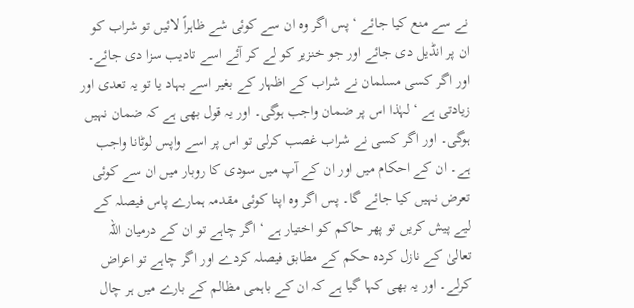نے سے منع کیا جائے ‘ پس اگر وہ ان سے کوئی شے ظاہراً لائیں تو شراب کو ان پر انڈیل دی جائے اور جو خنزیر کو لے کر آئے اسے تادیب سزا دی جائے۔ اور اگر کسی مسلمان نے شراب کے اظہار کے بغیر اسے بہاد یا تو یہ تعدی اور زیادتی ہے ‘ لہٰذا اس پر ضمان واجب ہوگی۔ اور یہ قول بھی ہے کہ ضمان نہیں ہوگی۔ اور اگر کسی نے شراب غصب کرلی تو اس پر اسے واپس لوٹانا واجب ہے۔ ان کے احکام میں اور ان کے آپ میں سودی کا روبار میں ان سے کوئی تعرض نہیں کیا جائے گا۔ پس اگر وہ اپنا کوئی مقدمہ ہمارے پاس فیصلہ کے لیے پیش کریں تو پھر حاکم کو اختیار ہے ‘ اگر چاہے تو ان کے درمیان اللہ تعالیٰ کے نازل کردہ حکم کے مطابق فیصلہ کردے اور اگر چاہے تو اعراض کرلے۔ اور یہ بھی کہا گیا ہے کہ ان کے باہمی مظالم کے بارے میں ہر چال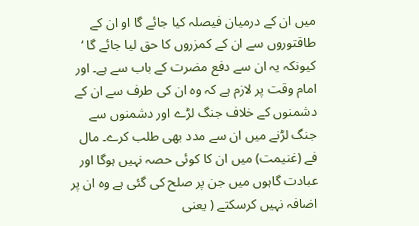میں ان کے درمیان فیصلہ کیا جائے گا او ان کے طاقتوروں سے ان کے کمزروں کا حق لیا جائے گا ‘ کیونکہ یہ ان سے دفع مضرت کے باب سے ہے۔ اور امام وقت پر لازم ہے کہ وہ ان کی طرف سے ان کے دشمنوں کے خلاف جنگ لڑے اور دشمنوں سے جنگ لڑنے میں ان سے مدد بھی طلب کرے۔ مال فے (غنیمت) میں ان کا کوئی حصہ نہیں ہوگا اور عبادت گاہوں میں جن پر صلح کی گئی ہے وہ ان پر اضافہ نہیں کرسکتے ( یعنی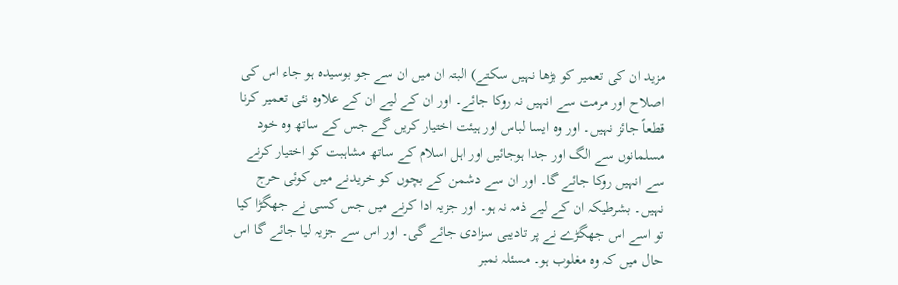مزید ان کی تعمیر کو بڑھا نہیں سکتے) البتہ ان میں ان سے جو بوسیدہ ہو جاء اس کی اصلاح اور مرمت سے انہیں نہ روکا جائے۔ اور ان کے لیے ان کے علاوہ نئی تعمیر کرنا قطعاً جائز نہیں۔ اور وہ ایسا لباس اور ہیئت اختیار کریں گے جس کے ساتھ وہ خود مسلمانوں سے الگ اور جدا ہوجائیں اور اہل اسلام کے ساتھ مشاہبت کو اختیار کرنے سے انہیں روکا جائے گا۔ اور ان سے دشمن کے بچوں کو خریدنے میں کوئی حرج نہیں۔ بشرطیکہ ان کے لیے ذمہ نہ ہو۔ اور جزیہ ادا کرنے میں جس کسی نے جھگڑا کیا تو اسے اس جھگڑے نے پر تادیبی سزادی جائے گی۔ اور اس سے جزیہ لیا جائے گا اس حال میں کہ وہ مغلوب ہو۔ مسئلہ نمبر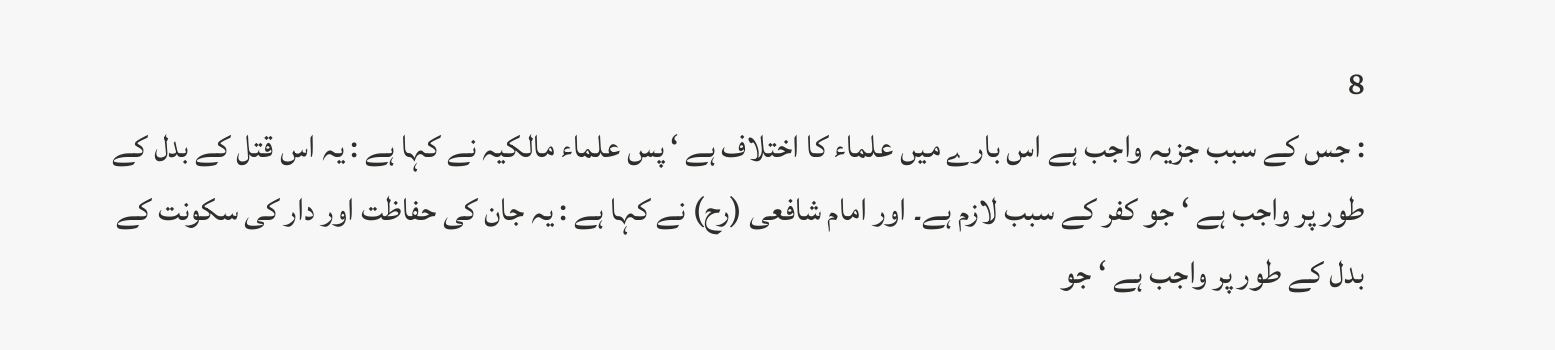8
: جس کے سبب جزیہ واجب ہے اس بارے میں علماء کا اختلاف ہے ‘ پس علماء مالکیہ نے کہا ہے : یہ اس قتل کے بدل کے طور پر واجب ہے ‘ جو کفر کے سبب لازم ہے۔ اور امام شافعی (رح) نے کہا ہے : یہ جان کی حفاظت اور دار کی سکونت کے بدل کے طور پر واجب ہے ‘ جو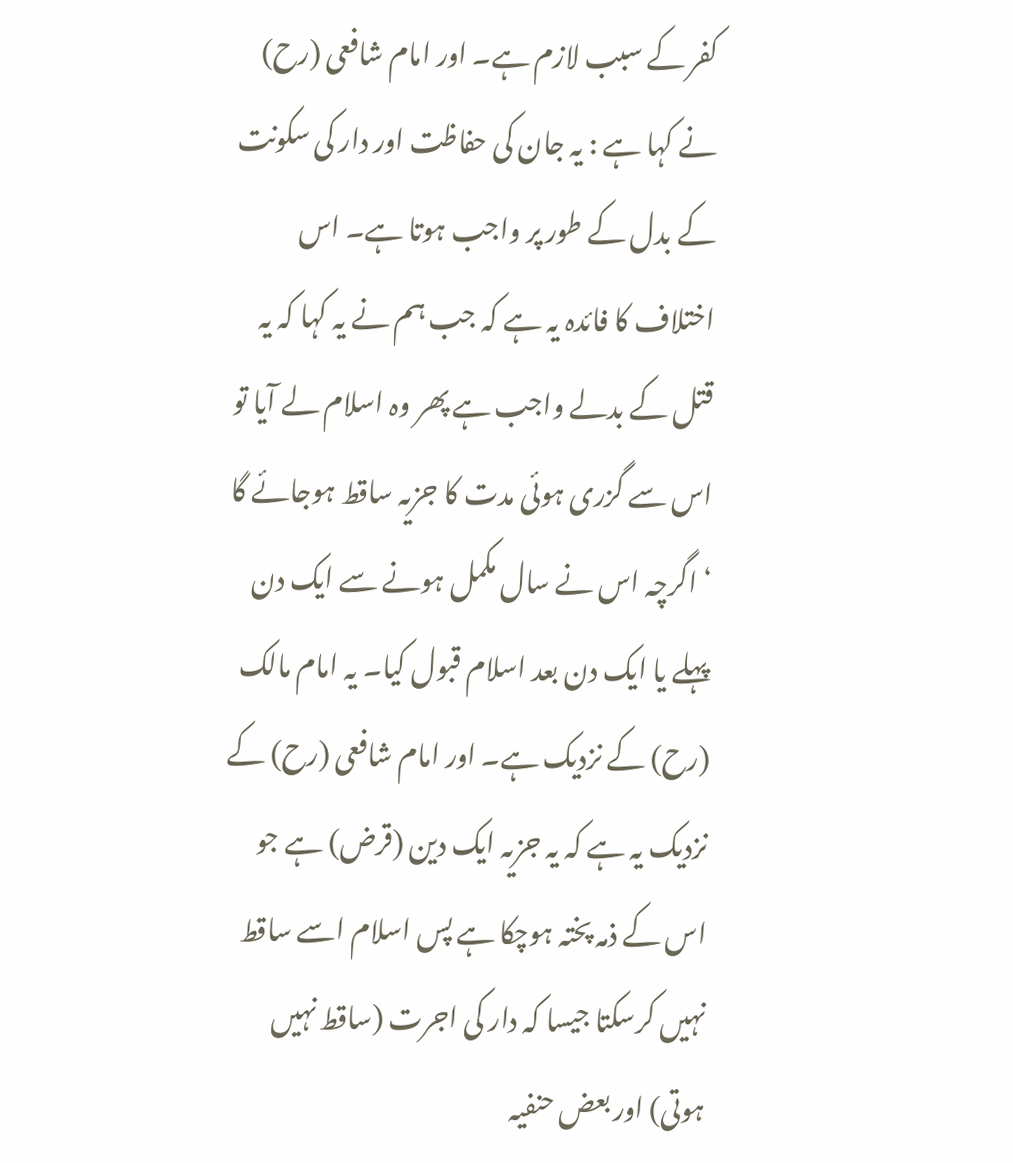کفر کے سبب لازم ہے۔ اور امام شافعی (رح) نے کہا ہے : یہ جان کی حفاظت اور دار کی سکونت کے بدل کے طور پر واجب ہوتا ہے۔ اس اختلاف کا فائدہ یہ ہے کہ جب ہم نے یہ کہا کہ یہ قتل کے بدلے واجب ہے پھر وہ اسلام لے آیا تو اس سے گزری ہوئی مدت کا جزیہ ساقط ہوجائے گا ‘ اگرچہ اس نے سال مکمل ہونے سے ایک دن پہلے یا ایک دن بعد اسلام قبول کیا۔ یہ امام مالک (رح) کے نزدیک ہے۔ اور امام شافعی (رح) کے نزدیک یہ ہے کہ یہ جزیہ ایک دین (قرض) ہے جو اس کے ذمہ پختہ ہوچکا ہے پس اسلام اسے ساقط نہیں کرسکتا جیسا کہ دار کی اجرت (ساقط نہیں ہوتی) اور بعض حنفیہ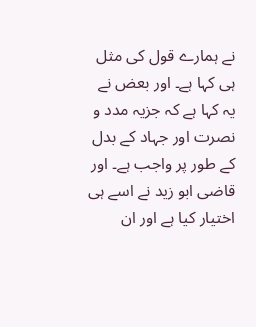نے ہمارے قول کی مثل ہی کہا ہے۔ اور بعض نے یہ کہا ہے کہ جزیہ مدد و نصرت اور جہاد کے بدل کے طور پر واجب ہے۔ اور قاضی ابو زید نے اسے ہی اختیار کیا ہے اور ان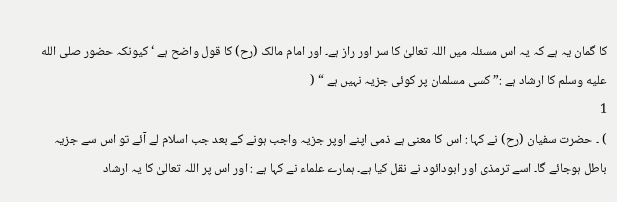کا گمان یہ ہے کہ یہ اس مسئلہ میں اللہ تعالیٰ کا سر اور راز ہے۔ اور امام مالک (رح) کا قول واضح ہے ‘ کیونکہ حضور صلى الله عليه وسلم کا ارشاد ہے :” کسی مسلمان پر کوئی جزیہ نہیں ہے “ (
1
) ۔ حضرت سفیان (رح) نے کہا : اس کا معنی ہے ذمی اپنے اوپر جزیہ واجب ہونے کے بعد جب اسلام لے آئے تو اس سے جزیہ باطل ہوجائے گا۔ اسے ترمذی اور ابودائود نے نقل کیا ہے۔ ہمارے علماء نے کہا ہے : اور اس پر اللہ تعالیٰ کا یہ ارشاد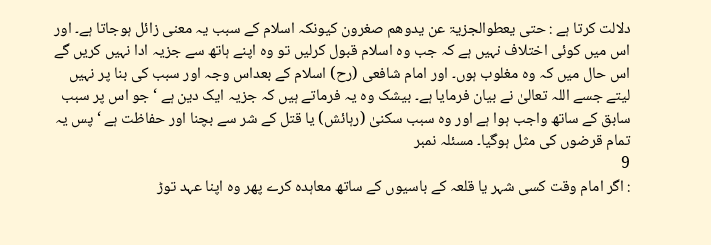دلالت کرتا ہے : حتی یعطوالجزیۃ عن یدوھم صغرون کیونکہ اسلام کے سبب یہ معنی زائل ہوجاتا ہے۔ اور اس میں کوئی اختلاف نہیں ہے کہ جب وہ اسلام قبول کرلیں تو وہ اپنے ہاتھ سے جزیہ ادا نہیں کریں گے اس حال میں کہ وہ مغلوب ہوں۔ اور امام شافعی (رح) اسلام کے بعداس وجہ اور سبب کی بنا پر نہیں لیتے جسے اللہ تعالیٰ نے بیان فرمایا ہے۔ بیشک وہ یہ فرماتے ہیں کہ جزیہ ایک دین ہے ‘ جو اس پر سبب سابق کے ساتھ واجب ہوا ہے اور وہ سبب سکنیٰ (رہائش) یا قتل کے شر سے بچنا اور حفاظت ہے ‘ پس یہ تمام قرضوں کی مثل ہوگیا۔ مسئلہ نمبر
9
: اگر امام وقت کسی شہر یا قلعہ کے باسیوں کے ساتھ معاہدہ کرے پھر وہ اپنا عہد توڑ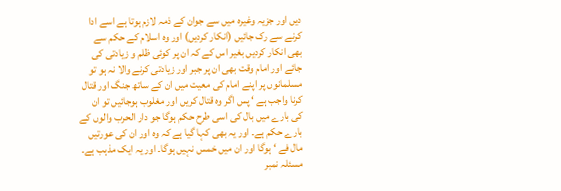دیں اور جزیہ وغیرہ میں سے جوان کے ذمہ لازم ہوتا ہے اسے ادا کرنے سے رک جائیں (انکار کردیں) اور وہ اسلام کے حکم سے بھی انکار کردیں بغیر اس کے کہ ان پر کوئی ظلم و زیادتی کی جائے اور امام وقت بھی ان پر جبر اور زیادتی کرنے والا نہ ہو تو مسلمانوں پر اپنے امام کی معیت میں ان کے ساتھ جنگ اور قتال کرنا واجب ہے ‘ پس اگر وہ قتال کریں اور مغلوب ہوجائیں تو ان کی بارے میں بال کی اسی طرح حکم ہوگا جو دار الحرب والوں کے بارے حکم ہے۔ اور یہ بھی کہا گیا ہے کہ وہ اور ان کی عورتیں مال فے ‘ ہوگا اور ان میں خمس نہیں ہوگا۔ اور یہ ایک مذہب ہے۔ مسئلہ نمبر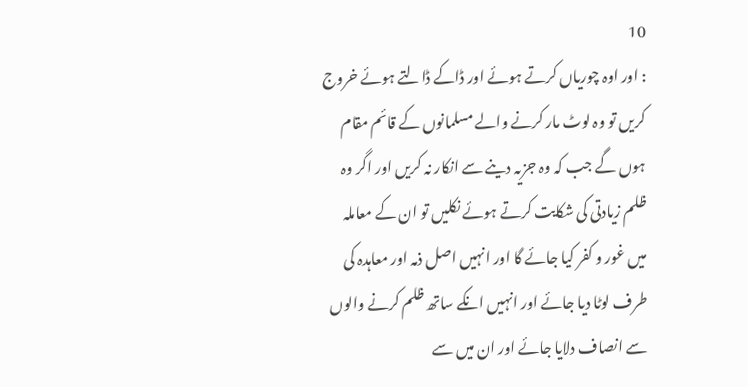10
: اور اوہ چوریاں کرتے ہوئے اور ڈاکے ڈالتے ہوئے خروج کریں تو وہ لوٹ مار کرنے والے مسلمانوں کے قائم مقام ہوں گے جب کہ وہ جزیہ دینے سے انکار نہ کریں اور اگر وہ ظلم زیادتی کی شکایت کرتے ہوئے نکلیں تو ان کے معاملہ میں غور و کفر کیا جائے گا اور انہیں اصل ذمہ اور معاہدہ کی طرف لوٹا دیا جائے اور انہیں انکے ساتھ ظلم کرنے والوں سے انصاف دلایا جائے اور ان میں سے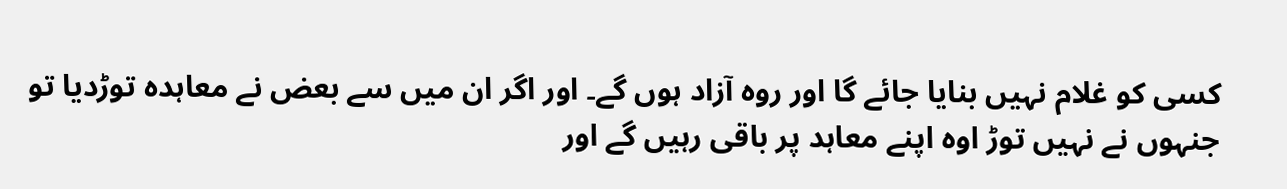کسی کو غلام نہیں بنایا جائے گا اور روہ آزاد ہوں گے۔ اور اگر ان میں سے بعض نے معاہدہ توڑدیا تو جنہوں نے نہیں توڑ اوہ اپنے معاہد پر باقی رہیں گے اور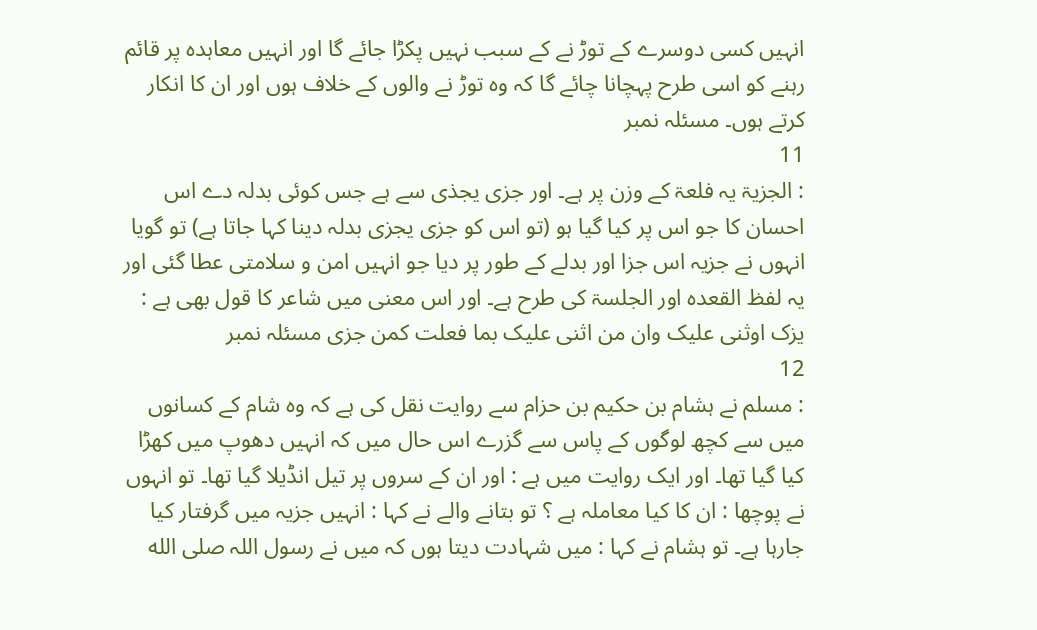انہیں کسی دوسرے کے توڑ نے کے سبب نہیں پکڑا جائے گا اور انہیں معاہدہ پر قائم رہنے کو اسی طرح پہچانا چائے گا کہ وہ توڑ نے والوں کے خلاف ہوں اور ان کا انکار کرتے ہوں۔ مسئلہ نمبر
11
: الجزیۃ یہ فلعۃ کے وزن پر ہے۔ اور جزی یجذی سے ہے جس کوئی بدلہ دے اس احسان کا جو اس پر کیا گیا ہو (تو اس کو جزی یجزی بدلہ دینا کہا جاتا ہے) تو گویا انہوں نے جزیہ اس جزا اور بدلے کے طور پر دیا جو انہیں امن و سلامتی عطا گئی اور یہ لفظ القعدہ اور الجلسۃ کی طرح ہے۔ اور اس معنی میں شاعر کا قول بھی ہے : یزک اوثنی علیک وان من اثنی علیک بما فعلت کمن جزی مسئلہ نمبر
12
: مسلم نے ہشام بن حکیم بن حزام سے روایت نقل کی ہے کہ وہ شام کے کسانوں میں سے کچھ لوگوں کے پاس سے گزرے اس حال میں کہ انہیں دھوپ میں کھڑا کیا گیا تھا۔ اور ایک روایت میں ہے : اور ان کے سروں پر تیل انڈیلا گیا تھا۔ تو انہوں نے پوچھا : ان کا کیا معاملہ ہے ؟ تو بتانے والے نے کہا : انہیں جزیہ میں گرفتار کیا جارہا ہے۔ تو ہشام نے کہا : میں شہادت دیتا ہوں کہ میں نے رسول اللہ صلى الله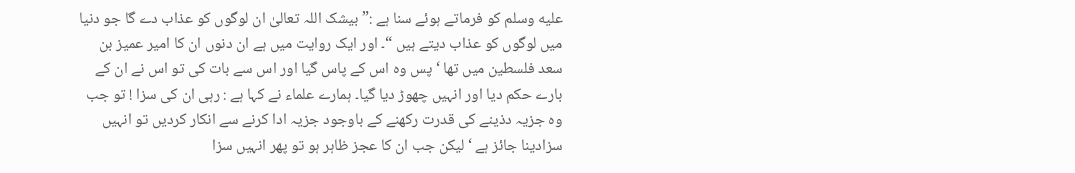عليه وسلم کو فرماتے ہوئے سنا ہے :” بیشک اللہ تعالیٰ ان لوگوں کو عذاب دے گا جو دنیا میں لوگوں کو عذاب دیتے ہیں “۔ اور ایک روایت میں ہے ان دنوں ان کا امیر عمیز بن سعد فلسطین میں تھا ‘ پس وہ اس کے پاس گیا اور اس سے بات کی تو اس نے ان کے بارے حکم دیا اور انہیں چھوڑ دیا گیا۔ ہمارے علماء نے کہا ہے : رہی ان کی سزا ! تو جب وہ جزیہ دذینے کی قدرت رکھنے کے باوجود جزیہ ادا کرنے سے انکار کردیں تو انہیں سزادینا جائز ہے ‘ لیکن جب ان کا عجز ظاہر ہو تو پھر انہیں سزا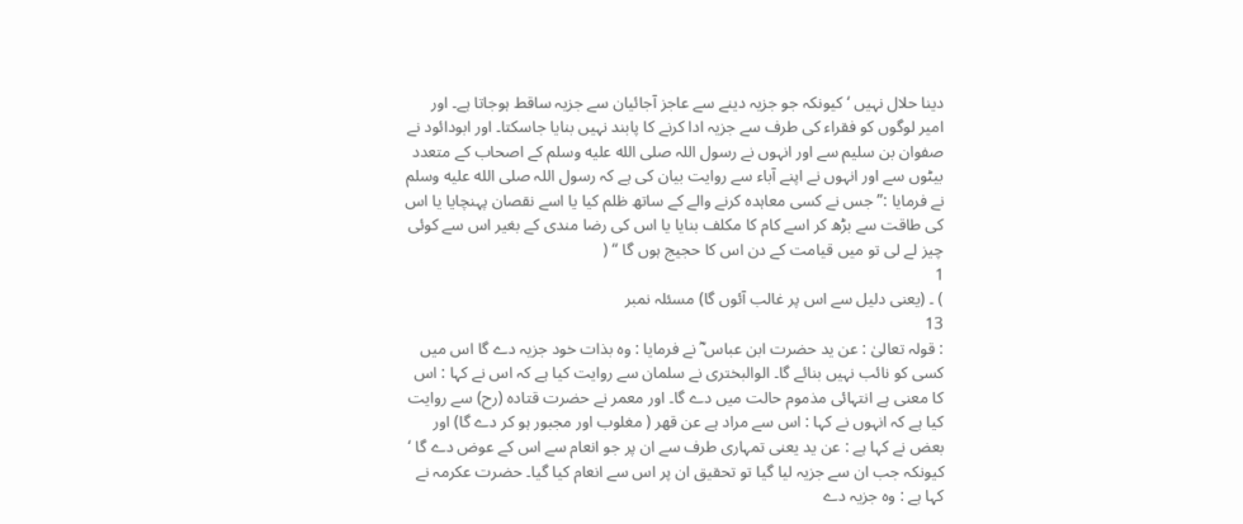دینا حلال نہیں ‘ کیونکہ جو جزیہ دینے سے عاجز آجائیان سے جزیہ ساقط ہوجاتا ہے۔ اور امیر لوگوں کو فقراء کی طرف سے جزیہ ادا کرنے کا پابند نہیں بنایا جاسکتا۔ اور ابودائود نے صفوان بن سلیم سے اور انہوں نے رسول اللہ صلى الله عليه وسلم کے اصحاب کے متعدد بیٹوں سے اور انہوں نے اپنے آباء سے روایت بیان کی ہے کہ رسول اللہ صلى الله عليه وسلم نے فرمایا :” جس نے کسی معاہدہ کرنے والے کے ساتھ ظلم کیا یا اسے نقصان پہنچایا یا اس کی طاقت سے بڑھ کر اسے کام کا مکلف بنایا یا اس کی رضا مندی کے بغیر اس سے کوئی چیز لے لی تو میں قیامت کے دن اس کا حجیج ہوں گا “ (
1
) ۔ (یعنی دلیل سے اس پر غالب آئوں گا) مسئلہ نمبر
13
: قولہ تعالیٰ : عن ید حضرت ابن عباس ؓ نے فرمایا : وہ بذات خود جزیہ دے گا اس میں کسی کو نائب نہیں بنائے گا۔ الوالبختری نے سلمان سے روایت کیا ہے کہ اس نے کہا : اس کا معنی ہے انتہائی مذموم حالت میں دے گا۔ اور معمر نے حضرت قتادہ (رح) سے روایت کیا ہے کہ انہوں نے کہا : اس سے مراد ہے عن قھر ( مغلوب اور مجبور ہو کر دے گا) اور بعض نے کہا ہے : عن ید یعنی تمہاری طرف سے ان پر جو انعام سے اس کے عوض دے گا ‘ کیونکہ جب ان سے جزیہ لیا گیا تو تحقیق ان پر اس سے انعام کیا گیا۔ حضرت عکرمہ نے کہا ہے : وہ جزیہ دے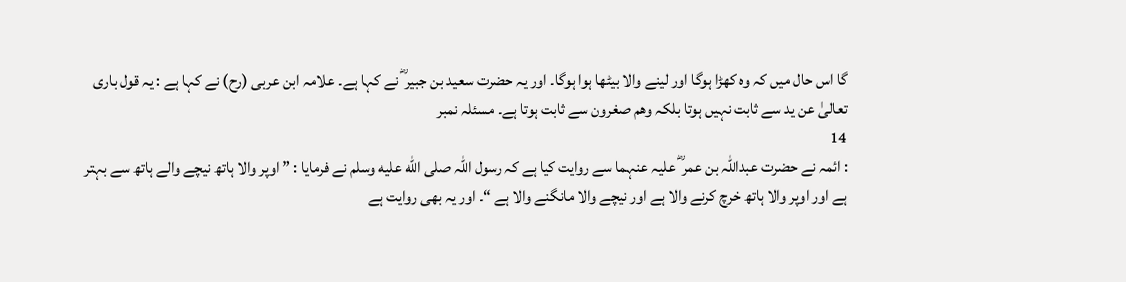گا اس حال میں کہ وہ کھڑا ہوگا اور لینے والا بیٹھا ہوا ہوگا۔ اور یہ حضرت سعید بن جبیر ؓ نے کہا ہے۔ علامہ ابن عربی (رح) نے کہا ہے : یہ قول باری تعالیٰ عن ید سے ثابت نہیں ہوتا بلکہ وھم صغرون سے ثابت ہوتا ہے۔ مسئلہ نمبر
14
: ائمہ نے حضرت عبداللہ بن عمر ؓ علیہ عنہما سے روایت کیا ہے کہ رسول اللہ صلى الله عليه وسلم نے فرمایا : ” اوپر والا ہاتھ نیچے والے ہاتھ سے بہتر ہے اور اوپر والا ہاتھ خرچ کرنے والا ہے اور نیچے والا مانگنے والا ہے “۔ اور یہ بھی روایت ہے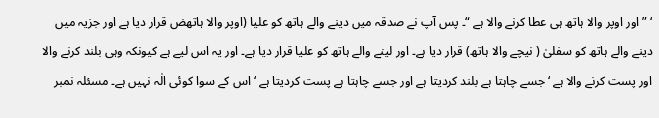‘ ” اور اوپر والا ہاتھ ہی عطا کرنے والا ہے “۔ پس آپ نے صدقہ میں دینے والے ہاتھ کو علیا (اوپر والا ہاتھض قرار دیا ہے اور جزیہ میں دینے والے ہاتھ کو سفلیٰ ( نیچے والا ہاتھ) قرار دیا ہے۔ اور لینے والے ہاتھ کو علیا قرار دیا ہے۔ اور یہ اس لیے ہے کیونکہ وہی بلند کرنے والا اور پست کرنے والا ہے ‘ جسے چاہتا ہے بلند کردیتا ہے اور جسے چاہتا ہے پست کردیتا ہے ‘ اس کے سوا کوئی الٰہ نہیں ہے۔ مسئلہ نمبر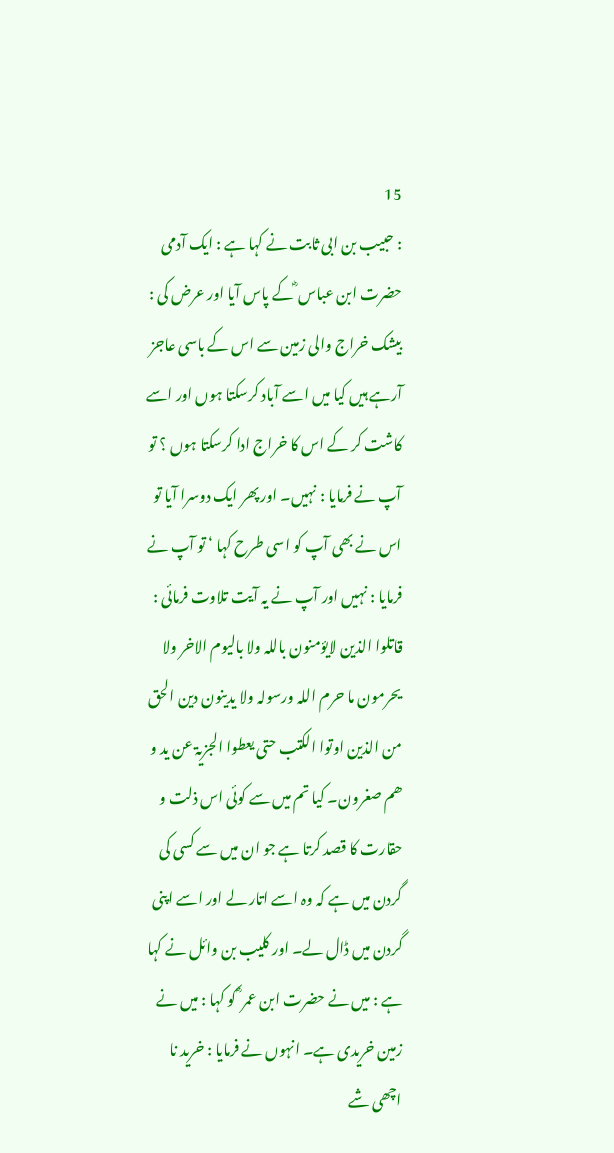15
: حبیب بن ابی ثابت نے کہا ہے : ایک آدمی حضرت ابن عباس ؓ کے پاس آیا اور عرض کی : بیشک خراج والی زمین سے اس کے باسی عاجز آرہے ہیں کیا میں اسے آباد کرسکتا ہوں اور اسے کاشت کر کے اس کا خراج ادا کرسکتا ہوں ؟ تو آپ نے فرمایا : نہیں۔ اور پھر ایک دوسرا آیا تو اس نے بھی آپ کو اسی طرح کہا ‘ تو آپ نے فرمایا : نہیں اور آپ نے یہ آیت تلاوت فرمائی : قاتلوا الذین لایؤمنون باللہ ولا بالیوم الاخر ولا یحرمون ما حرم اللہ ورسولہ ولا یدینون دین الحق من الذین اوتوا الکتب حتی یعطوا الجزیۃ عن ید و ھم صغرون۔ کیا تم میں سے کوئی اس ذلت و حقارت کا قصد کرتا ہے جو ان میں سے کسی کی گردن میں ہے کہ وہ اسے اتار لے اور اسے اپنی گردن میں ڈال لے۔ اور کلیب بن وائل نے کہا ہے : میں نے حضرت ابن عمر ؓ کو کہا : میں نے زمین خریدی ہے۔ انہوں نے فرمایا : خرید نا اچھی شے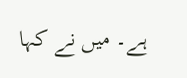ہے۔ میں نے کہا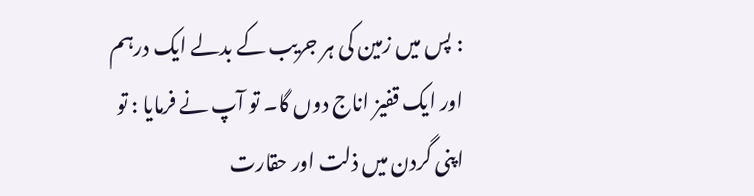: پس میں زمین کی ہر جریب کے بدلے ایک درہم اور ایک قفیز اناج دوں گا۔ تو آپ نے فرمایا : تو اپنی گردن میں ذلت اور حقارت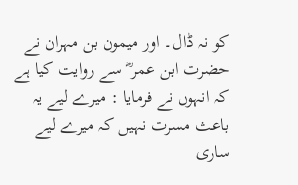کو نہ ڈال۔ اور میمون بن مہران نے حضرت ابن عمر ؓ سے روایت کیا ہے کہ انہوں نے فرمایا : میرے لیے یہ باعث مسرت نہیں کہ میرے لیے ساری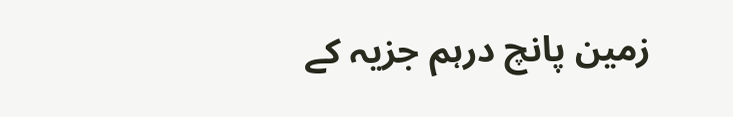زمین پانچ درہم جزیہ کے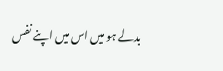بدلے ہو میں اس میں اپنے نفس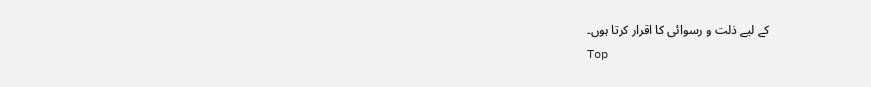کے لیے ذلت و رسوائی کا اقرار کرتا ہوں۔
Top